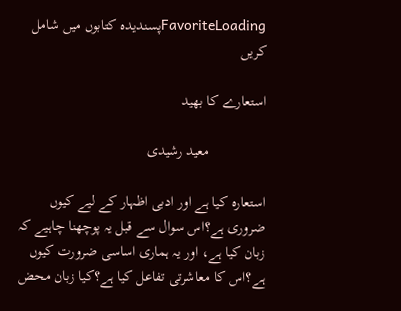FavoriteLoadingپسندیدہ کتابوں میں شامل کریں

استعارے کا بھید

               معید رشیدی

استعارہ کیا ہے اور ادبی اظہار کے لیے کیوں ضروری ہے؟اس سوال سے قبل یہ پوچھنا چاہیے کہ زبان کیا ہے، اور یہ ہماری اساسی ضرورت کیوں ہے؟اس کا معاشرتی تفاعل کیا ہے؟کیا زبان محض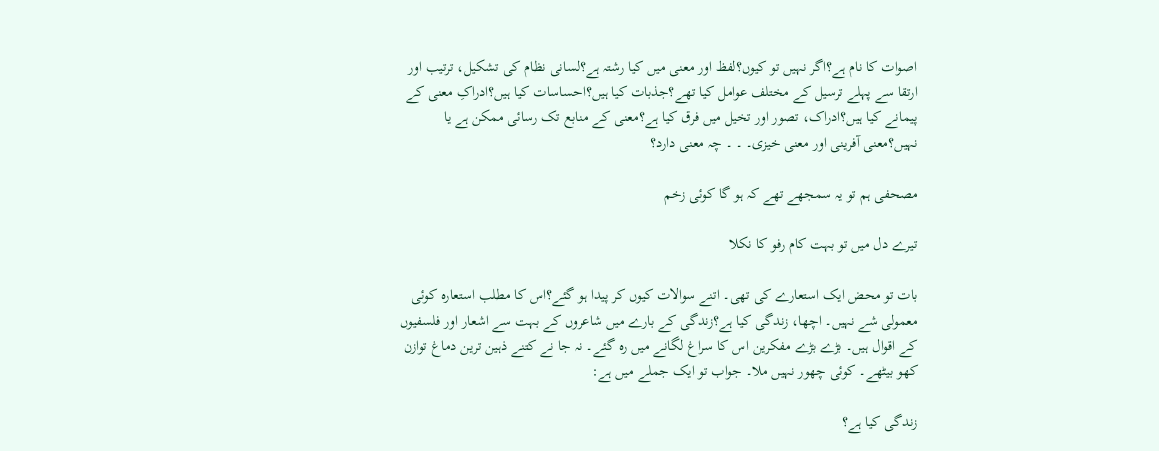اصوات کا نام ہے؟اگر نہیں تو کیوں؟لفظ اور معنی میں کیا رشتہ ہے؟لسانی نظام کی تشکیل، ترتیب اور ارتقا سے پہلے ترسیل کے مختلف عوامل کیا تھے؟جذبات کیا ہیں؟احساسات کیا ہیں؟ادراکِ معنی کے پیمانے کیا ہیں؟ادراک، تصور اور تخیل میں فرق کیا ہے؟معنی کے منابع تک رسائی ممکن ہے یا نہیں؟معنی آفرینی اور معنی خیزی۔ ۔ ۔ چہ معنی دارد؟

مصحفی ہم تو یہ سمجھے تھے کہ ہو گا کوئی زخم

تیرے دل میں تو بہت کام رفو کا نکلا

بات تو محض ایک استعارے کی تھی۔ اتنے سوالات کیوں کر پیدا ہو گئے؟اس کا مطلب استعارہ کوئی معمولی شے نہیں۔ اچھا، زندگی کیا ہے؟زندگی کے بارے میں شاعروں کے بہت سے اشعار اور فلسفیوں کے اقوال ہیں۔ بڑے بڑے مفکرین اس کا سراغ لگانے میں رہ گئے۔ نہ جا نے کتنے ذہین ترین دماغ توازن کھو بیٹھے۔ کوئی چھور نہیں ملا۔ جواب تو ایک جملے میں ہے:

زندگی کیا ہے؟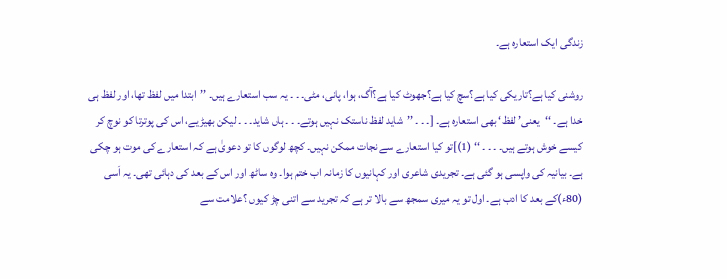زندگی ایک استعارہ ہے۔

روشنی کیا ہے؟تاریکی کیا ہے؟سچ کیا ہے؟جھوٹ کیا ہے؟آگ، ہوا، پانی، مٹی۔ ۔ ۔ یہ سب استعارے ہیں۔ ’’ابتدا میں لفظ تھا، اور لفظ ہی خدا ہے۔ ‘‘یعنی’ لفظ‘ بھی استعارہ ہے۔ [۔ ۔ ۔ ’’شاید لفظ ناستک نہیں ہوتے۔ ۔ ۔ ہاں شاید۔ ۔ ۔ لیکن بھیڑیے، اس کی پوترتا کو نوچ کر کیسے خوش ہوتے ہیں۔ ۔ ۔ ۔ ‘‘ (1)]تو کیا استعارے سے نجات ممکن نہیں۔ کچھ لوگوں کا تو دعویٰ ہے کہ استعارے کی موت ہو چکی ہے۔ بیانیہ کی واپسی ہو گئی ہے۔ تجریدی شاعری اور کہانیوں کا زمانہ اب ختم ہوا۔ وہ ساٹھ اور اس کے بعد کی دہائی تھی۔ یہ اَسی (80ء)کے بعد کا ادب ہے۔ اول تو یہ میری سمجھ سے بالا تر ہے کہ تجرید سے اتنی چڑ کیوں ؟علامت سے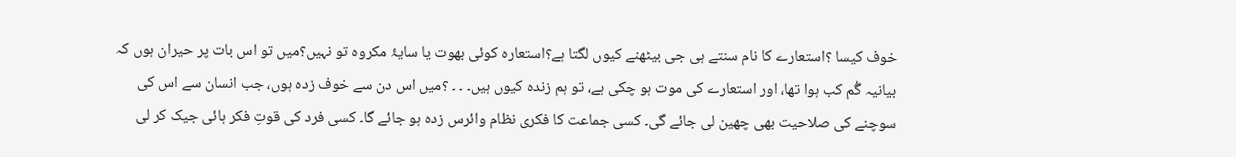خوف کیسا ؟استعارے کا نام سنتے ہی جی بیٹھنے کیوں لگتا ہے؟استعارہ کوئی بھوت یا سایۂ مکروہ تو نہیں؟میں تو اس بات پر حیران ہوں کہ بیانیہ گُم کب ہوا تھا، اور استعارے کی موت ہو چکی ہے، تو ہم زندہ کیوں ہیں۔ ۔ ۔ ؟میں اس دن سے خوف زدہ ہوں، جب انسان سے اس کی سوچنے کی صلاحیت بھی چھین لی جائے گی۔ کسی جماعت کا فکری نظام وائرس زدہ ہو جائے گا۔ کسی فرد کی قوتِ فکر ہائی جیک کر لی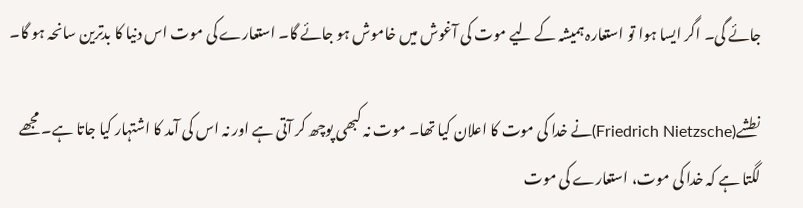جائے گی۔ اگر ایسا ہوا تو استعارہ ہمیشہ کے لیے موت کی آغوش میں خاموش ہو جائے گا۔ استعارے کی موت اس دنیا کا بدترین سانحہ ہو گا۔

نطشے(Friedrich Nietzsche)نے خدا کی موت کا اعلان کیا تھا۔ موت نہ کبھی پوچھ کر آتی ہے اور نہ اس کی آمد کا اشتہار کیا جاتا ہے۔ مجھے لگتا ہے کہ خدا کی موت، استعارے کی موت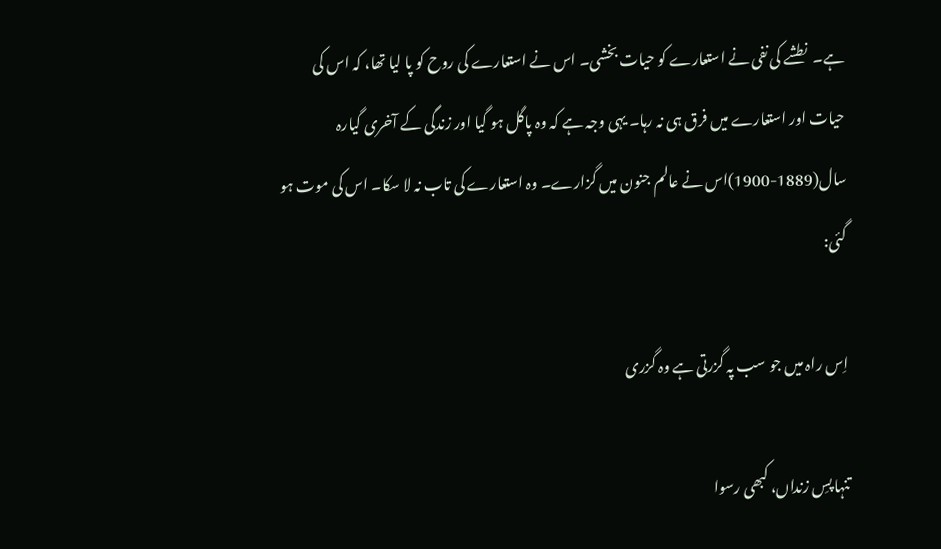ہے۔  نطشے کی نفی نے استعارے کو حیات بخشی۔ اس نے استعارے کی روح کو پا لیا تھا، کہ اس کی حیات اور استعارے میں فرق ہی نہ رہا۔ یہی وجہ ہے کہ وہ پاگل ہو گیا اور زندگی کے آخری گیارہ سال(1889-1900)اس نے عالم جنون میں گزارے۔ وہ استعارے کی تاب نہ لا سکا۔ اس کی موت ہو گئی:

اِس راہ میں جو سب پہ گزرتی ہے وہ گزری

تنہا پسِ زنداں، کبھی رسوا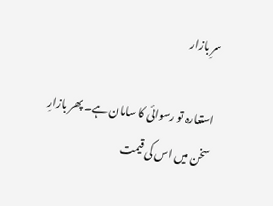سرِ بازار

استعارہ تو رسوائی کا سامان ہے۔ پھر بازارِ سخن میں اس کی قیمت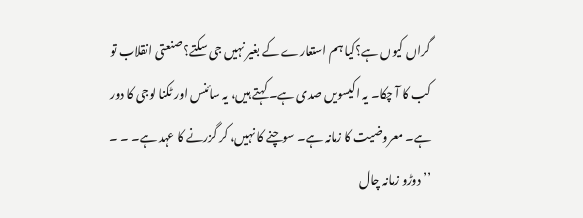گراں کیوں ہے؟کیا ہم استعارے کے بغیر نہیں جی سکتے؟صنعتی انقلاب تو کب کا آ چکا۔ یہ اکیسویں صدی ہے۔ کہتے ہیں، یہ سائنس اور ٹکنا لوجی کا دور ہے۔ معروضیت کا زمانہ ہے۔ سوچنے کا نہیں، کر گزرنے کا عہد ہے۔ ۔ ۔ ’’دوڑو زمانہ چال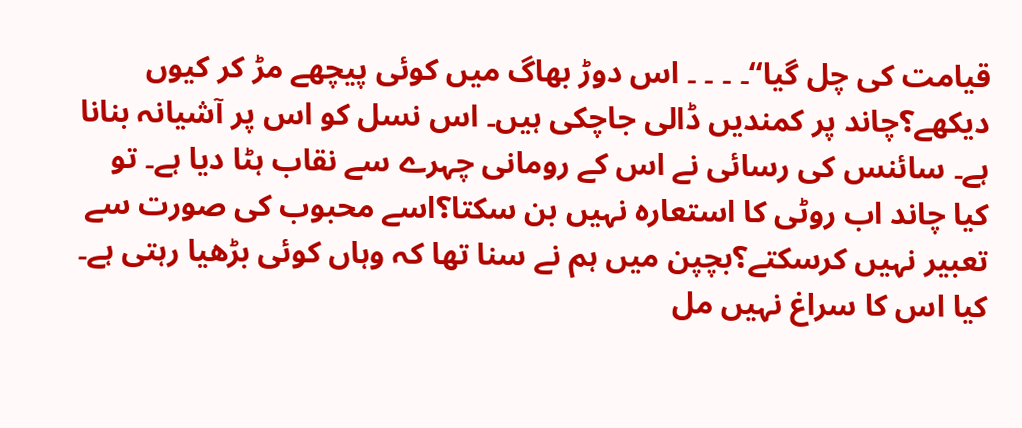قیامت کی چل گیا‘‘۔ ۔ ۔ ۔ اس دوڑ بھاگ میں کوئی پیچھے مڑ کر کیوں دیکھے؟چاند پر کمندیں ڈالی جاچکی ہیں۔ اس نسل کو اس پر آشیانہ بنانا ہے۔ سائنس کی رسائی نے اس کے رومانی چہرے سے نقاب ہٹا دیا ہے۔ تو کیا چاند اب روٹی کا استعارہ نہیں بن سکتا؟اسے محبوب کی صورت سے تعبیر نہیں کرسکتے؟بچپن میں ہم نے سنا تھا کہ وہاں کوئی بڑھیا رہتی ہے۔ کیا اس کا سراغ نہیں مل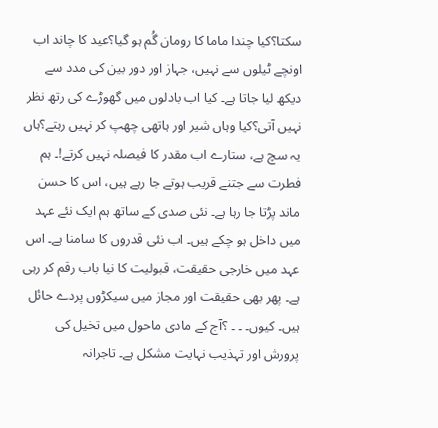سکتا؟کیا چندا ماما کا رومان گُم ہو گیا؟عید کا چاند اب اونچے ٹیلوں سے نہیں، جہاز اور دور بین کی مدد سے دیکھ لیا جاتا ہے۔ کیا اب بادلوں میں گھوڑے کی رتھ نظر نہیں آتی؟کیا وہاں شیر اور ہاتھی چھپ کر نہیں رہتے؟ہاں یہ سچ ہے، ستارے اب مقدر کا فیصلہ نہیں کرتے!۔ ہم فطرت سے جتنے قریب ہوتے جا رہے ہیں، اس کا حسن ماند پڑتا جا رہا ہے۔ نئی صدی کے ساتھ ہم ایک نئے عہد میں داخل ہو چکے ہیں۔ اب نئی قدروں کا سامنا ہے۔ اس عہد میں خارجی حقیقت، قبولیت کا نیا باب رقم کر رہی ہے۔ پھر بھی حقیقت اور مجاز میں سیکڑوں پردے حائل ہیں۔ کیوں۔ ۔ ۔ ؟آج کے مادی ماحول میں تخیل کی پرورش اور تہذیب نہایت مشکل ہے۔ تاجرانہ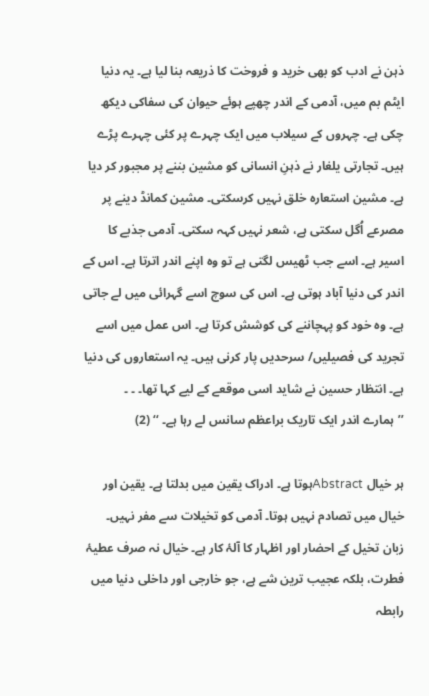ذہن نے ادب کو بھی خرید و فروخت کا ذریعہ بنا لیا ہے۔ یہ دنیا ایٹم بم میں، آدمی کے اندر چھپے ہوئے حیوان کی سفاکی دیکھ چکی ہے۔ چہروں کے سیلاب میں ایک چہرے پر کئی چہرے پڑے ہیں۔ تجارتی یلغار نے ذہنِ انسانی کو مشین بننے پر مجبور کر دیا ہے۔ مشین استعارہ خلق نہیں کرسکتی۔ مشین کمانڈ دینے پر مصرعے اُگل سکتی ہے، شعر نہیں کہہ سکتی۔ آدمی جذبے کا اسیر ہے۔ اسے جب ٹھیس لگتی ہے تو وہ اپنے اندر اترتا ہے۔ اس کے اندر کی دنیا آباد ہوتی ہے۔ اس کی سوچ اسے گہرائی میں لے جاتی ہے۔ وہ خود کو پہچاننے کی کوشش کرتا ہے۔ اس عمل میں اسے تجرید کی فصیلیں/ سرحدیں پار کرنی ہیں۔ یہ استعاروں کی دنیا ہے۔ انتظار حسین نے شاید اسی موقعے کے لیے کہا تھا۔ ۔ ۔ ’’ہمارے اندر ایک تاریک براعظم سانس لے رہا ہے۔ ‘‘ (2)

ہر خیال Abstractہوتا ہے۔ ادراک یقین میں بدلتا ہے۔ یقین اور خیال میں تصادم نہیں ہوتا۔ آدمی کو تخیلات سے مفر نہیں۔ زبان تخیل کے احضار اور اظہار کا آلۂ کار ہے۔ خیال نہ صرف عطیۂ فطرت، بلکہ عجیب ترین شے ہے، جو خارجی اور داخلی دنیا میں رابطہ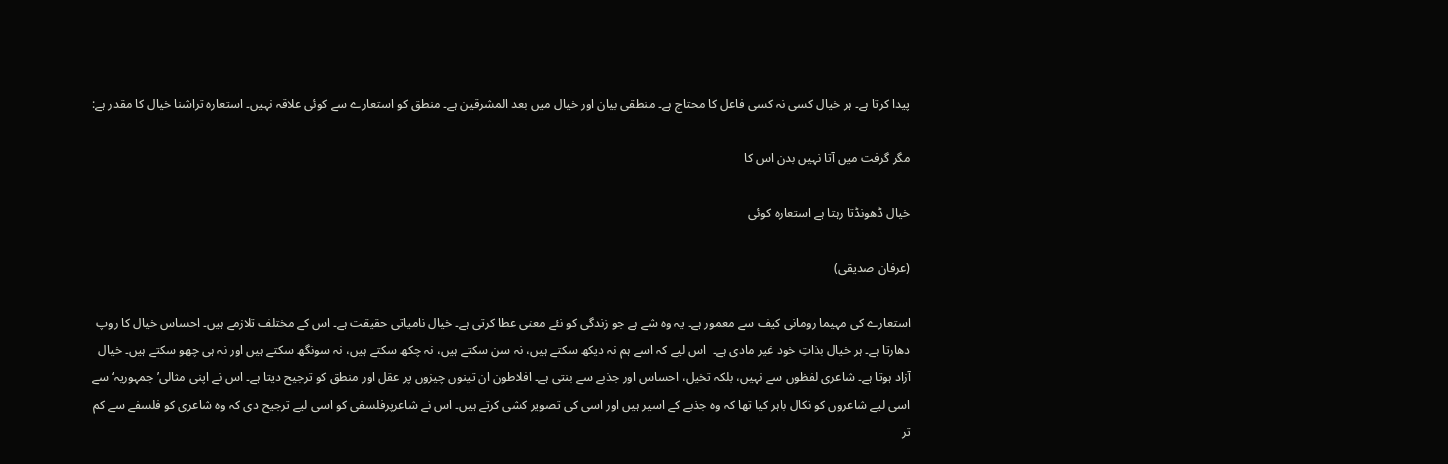پیدا کرتا ہے۔ ہر خیال کسی نہ کسی فاعل کا محتاج ہے۔ منطقی بیان اور خیال میں بعد المشرقین ہے۔ منطق کو استعارے سے کوئی علاقہ نہیں۔ استعارہ تراشنا خیال کا مقدر ہے:

مگر گرفت میں آتا نہیں بدن اس کا

خیال ڈھونڈتا رہتا ہے استعارہ کوئی

(عرفان صدیقی)

استعارے کی مہیما رومانی کیف سے معمور ہے۔ یہ وہ شے ہے جو زندگی کو نئے معنی عطا کرتی ہے۔ خیال نامیاتی حقیقت ہے۔ اس کے مختلف تلازمے ہیں۔ احساس خیال کا روپ دھارتا ہے۔ ہر خیال بذاتِ خود غیر مادی ہے۔  اس لیے کہ اسے ہم نہ دیکھ سکتے ہیں، نہ سن سکتے ہیں، نہ چکھ سکتے ہیں، نہ سونگھ سکتے ہیں اور نہ ہی چھو سکتے ہیں۔ خیال آزاد ہوتا ہے۔ شاعری لفظوں سے نہیں، بلکہ تخیل، احساس اور جذبے سے بنتی ہے۔ افلاطون ان تینوں چیزوں پر عقل اور منطق کو ترجیح دیتا ہے۔ اس نے اپنی مثالی’ جمہوریہ‘ سے اسی لیے شاعروں کو نکال باہر کیا تھا کہ وہ جذبے کے اسیر ہیں اور اسی کی تصویر کشی کرتے ہیں۔ اس نے شاعرپرفلسفی کو اسی لیے ترجیح دی کہ وہ شاعری کو فلسفے سے کم تر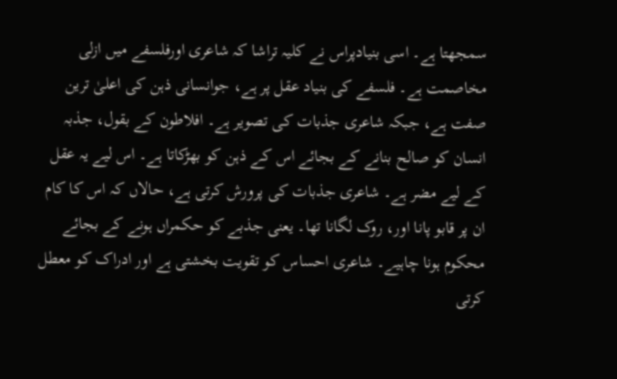سمجھتا ہے۔ اسی بنیادپراس نے کلیہ تراشا کہ شاعری اورفلسفے میں ازلی مخاصمت ہے۔ فلسفے کی بنیاد عقل پر ہے، جوانسانی ذہن کی اعلیٰ ترین صفت ہے، جبکہ شاعری جذبات کی تصویر ہے۔ افلاطون کے بقول، جذبہ انسان کو صالح بنانے کے بجائے اس کے ذہن کو بھڑکاتا ہے۔ اس لیے یہ عقل کے لیے مضر ہے۔ شاعری جذبات کی پرورش کرتی ہے، حالاں کہ اس کا کام ان پر قابو پانا اور، روک لگانا تھا۔ یعنی جذبے کو حکمراں ہونے کے بجائے محکوم ہونا چاہیے۔ شاعری احساس کو تقویت بخشتی ہے اور ادراک کو معطل کرتی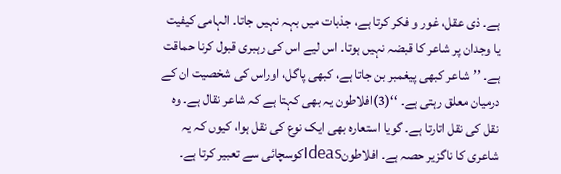ہے۔ ذی عقل، غور و فکر کرتا ہے، جذبات میں بہہ نہیں جاتا۔ الہامی کیفیت یا وجدان پر شاعر کا قبضہ نہیں ہوتا۔ اس لیے اس کی رہبری قبول کرنا حماقت ہے۔ ’’شاعر کبھی پیغمبر بن جاتا ہے، کبھی پاگل، اوراس کی شخصیت ان کے درمیان معلق رہتی ہے۔ ‘‘(3)افلاطون یہ بھی کہتا ہے کہ شاعر نقال ہے۔ وہ نقل کی نقل اتارتا ہے۔ گویا استعارہ بھی ایک نوع کی نقل ہوا، کیوں کہ یہ شاعری کا ناگزیر حصہ ہے۔ افلاطونIdeasکوسچائی سے تعبیر کرتا ہے۔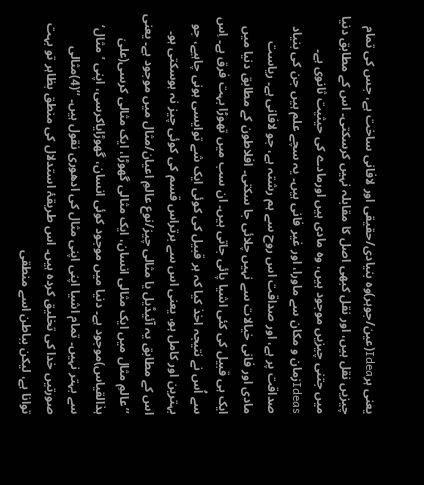یعنی ہرIdea(عین/جوہر)وہ بنیادی/حقیقی اور لافانی ساخت ہے، جس کی تمام چیزیں نقل ہیں، اور نقل کبھی اصل کا مقابلہ نہیں کرسکتی۔ اس کے مطابق دنیا میں جتنی چیزیں موجود ہیں، وہ مادی ہیں اورمادے کی حیثیت ثانوی ہے۔ Ideasزمان و مکان سے ماورا، اور غیر فانی ہیں۔ یہ سچے علم ہیں جن کی بنیاد صداقت پر ہے، اور صداقت اس روح سے ہم رشتہ ہے، جو لافانی ہے۔ ریاست مادی اور فانی خیالات سے نہیں چلائی جا سکتی۔ افلاطون کے مطابق دنیا میں ایک ہی قبیل کی کئی اشیا پائی جاتی ہیں۔ ان سب میں تھوڑا بہت فرق ہے۔ اِس سے اُس نے نتیجہ اخذ کیا کہ ہر قبیل کی کوئی ایک شے توایسی ہونی چاہیے، جو بہترین اور کامل ہو، یعنی اس سے برتراس قسم کی کوئی چیز نہ ہوسکتی ہو۔ اس کے مطابق یہ آئیڈیل یا مثالی چیز/نوع عالمِ اعیان/مثال میں موجود ہے۔ یعنی ’’عالمِ مثال میں ایک مثالی انسان، ایک مثالی گھوڑا، ایک مثالی کرسی(علیٰ ہذالقیاس)موجود ہے۔ دنیا میں موجود کوئی انسان، گھوڑایاکرسی، اپنی ’مثال‘ سے بہتر نہیں۔ تمام اشیا اپنی اپنی مثال کی ادھوری نقول ہیں۔ ‘‘(4)مثالی صورتیں خدا کی تخلیق کردہ ہیں۔ اس طریقۂ استدلال کی منطق بظاہر تو بہت توانا ہے، لیکن بباطن اسے منطقی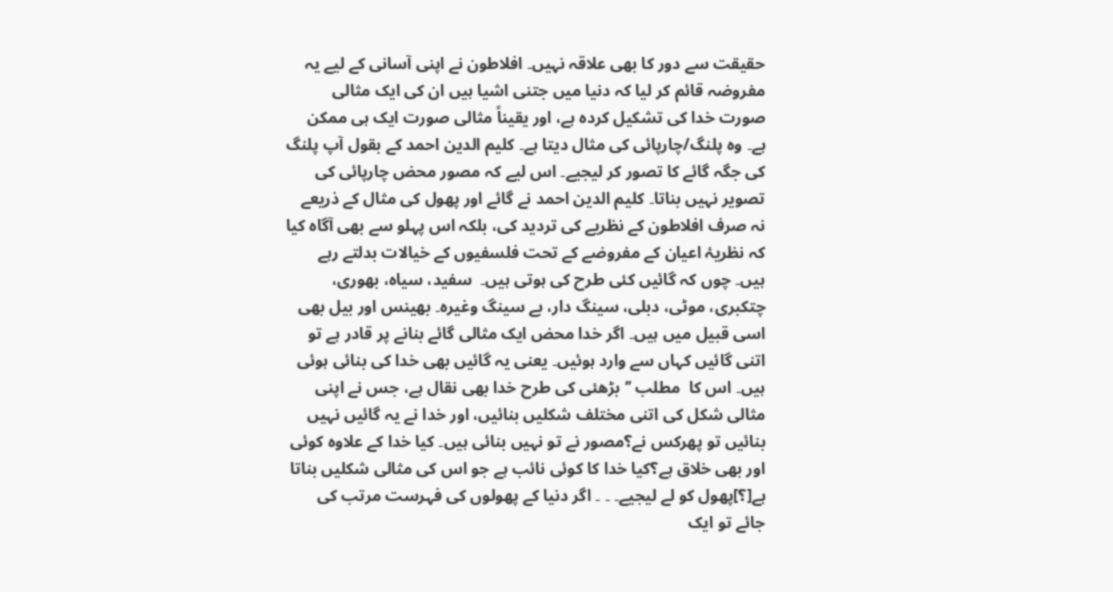حقیقت سے دور کا بھی علاقہ نہیں۔ افلاطون نے اپنی آسانی کے لیے یہ مفروضہ قائم کر لیا کہ دنیا میں جتنی اشیا ہیں ان کی ایک مثالی صورت خدا کی تشکیل کردہ ہے، اور یقیناً مثالی صورت ایک ہی ممکن ہے۔ وہ پلنگ/چارپائی کی مثال دیتا ہے۔ کلیم الدین احمد کے بقول آپ پلنگ کی جگہ گائے کا تصور کر لیجیے۔ اس لیے کہ مصور محض چارپائی کی تصویر نہیں بناتا۔ کلیم الدین احمد نے گائے اور پھول کی مثال کے ذریعے نہ صرف افلاطون کے نظریے کی تردید کی، بلکہ اس پہلو سے بھی آگاہ کیا کہ نظریۂ اعیان کے مفروضے کے تحت فلسفیوں کے خیالات بدلتے رہے ہیں۔ چوں کہ گائیں کئی طرح کی ہوتی ہیں۔  سفید، سیاہ، بھوری، چتکبری، موٹی، دبلی، سینگ دار، بے سینگ وغیرہ۔ بھینس اور بیل بھی اسی قبیل میں ہیں۔ اگر خدا محض ایک مثالی گائے بنانے پر قادر ہے تو اتنی گائیں کہاں سے وارد ہوئیں۔ یعنی یہ گائیں بھی خدا کی بنائی ہوئی ہیں۔ اس کا  مطلب ’’بڑھئی کی طرح خدا بھی نقال ہے، جس نے اپنی مثالی شکل کی اتنی مختلف شکلیں بنائیں، اور خدا نے یہ گائیں نہیں بنائیں تو پھرکس نے؟مصور نے تو نہیں بنائی ہیں۔ کیا خدا کے علاوہ کوئی اور بھی خلاق ہے؟کیا خدا کا کوئی نائب ہے جو اس کی مثالی شکلیں بناتا ہے[؟]پھول کو لے لیجیے۔ ۔ ۔ اگر دنیا کے پھولوں کی فہرست مرتب کی جائے تو ایک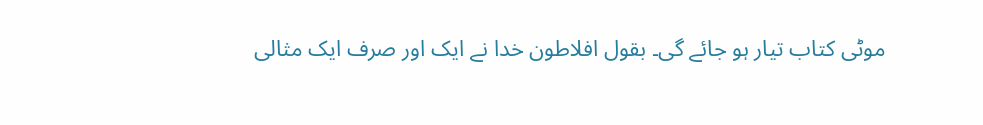موٹی کتاب تیار ہو جائے گی۔ بقول افلاطون خدا نے ایک اور صرف ایک مثالی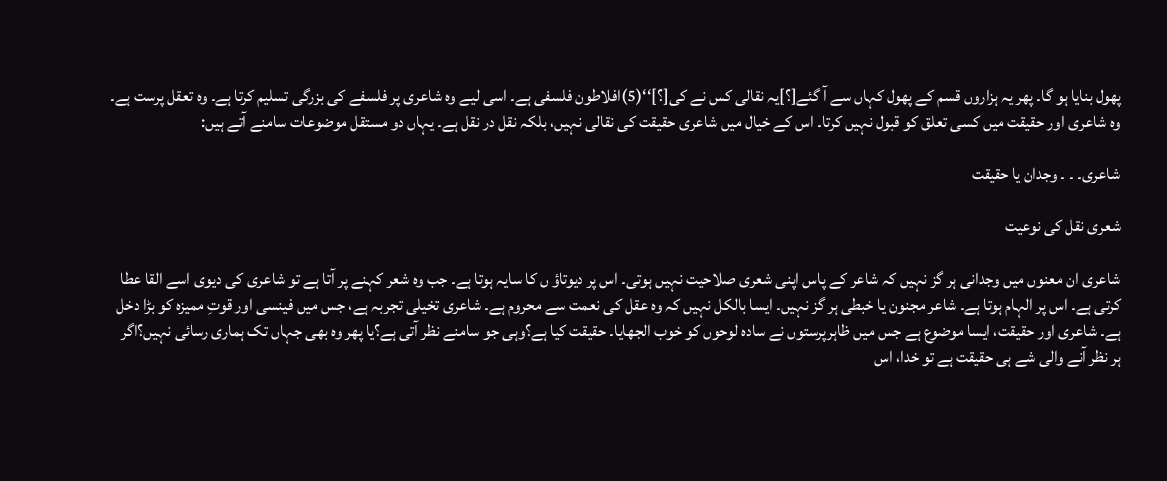پھول بنایا ہو گا۔ پھر یہ ہزاروں قسم کے پھول کہاں سے آ گئے[؟]یہ نقالی کس نے کی[؟]‘‘(5)افلاطون فلسفی ہے۔ اسی لیے وہ شاعری پر فلسفے کی بزرگی تسلیم کرتا ہے۔ وہ تعقل پرست ہے۔ وہ شاعری اور حقیقت میں کسی تعلق کو قبول نہیں کرتا۔ اس کے خیال میں شاعری حقیقت کی نقالی نہیں، بلکہ نقل در نقل ہے۔ یہاں دو مستقل موضوعات سامنے آتے ہیں:

شاعری۔ ۔ ۔ وجدان یا حقیقت

شعری نقل کی نوعیت

شاعری ان معنوں میں وجدانی ہر گز نہیں کہ شاعر کے پاس اپنی شعری صلاحیت نہیں ہوتی۔ اس پر دیوتاؤ ں کا سایہ ہوتا ہے۔ جب وہ شعر کہنے پر آتا ہے تو شاعری کی دیوی اسے القا عطا کرتی ہے۔ اس پر الہام ہوتا ہے۔ شاعر مجنون یا خبطی ہر گز نہیں۔ ایسا بالکل نہیں کہ وہ عقل کی نعمت سے محروم ہے۔ شاعری تخیلی تجربہ ہے، جس میں فینسی اور قوتِ ممیزہ کو بڑا دخل ہے۔ شاعری اور حقیقت، ایسا موضوع ہے جس میں ظاہرپرستوں نے سادہ لوحوں کو خوب الجھایا۔ حقیقت کیا ہے؟وہی جو سامنے نظر آتی ہے؟یا پھر وہ بھی جہاں تک ہماری رسائی نہیں؟اگر ہر نظر آنے والی شے ہی حقیقت ہے تو خدا، اس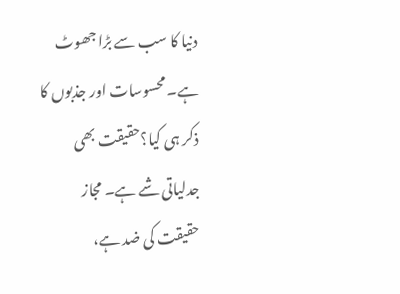دنیا کا سب سے بڑا جھوٹ ہے۔ محسوسات اور جذبوں کا ذکر ہی کیا؟حقیقت بھی جدلیاتی شے ہے۔ مجاز حقیقت کی ضد ہے،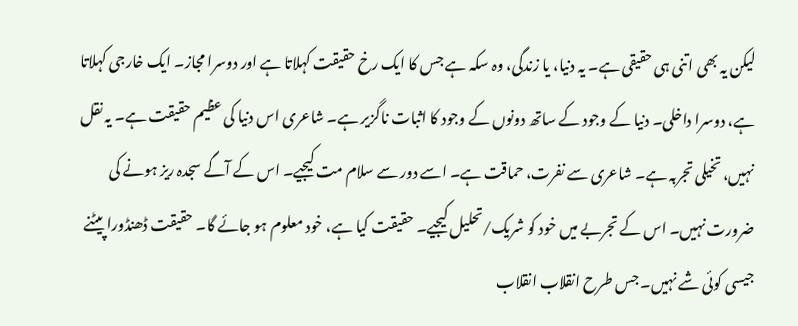لیکن یہ بھی اتنی ہی حقیقی ہے۔ یہ دنیا، یا زندگی، وہ سکہ ہے جس کا ایک رخ حقیقت کہلاتا ہے اور دوسرا مجاز۔ ایک خارجی کہلاتا ہے، دوسرا داخلی۔ دنیا کے وجود کے ساتھ دونوں کے وجود کا اثبات ناگزیر ہے۔ شاعری اس دنیا کی عظیم حقیقت ہے۔ یہ نقل نہیں، تخیلی تجربہ ہے۔ شاعری سے نفرت، حماقت ہے۔ اسے دور سے سلام مت کیجیے۔ اس کے آگے سجدہ ریز ہونے کی ضرورت نہیں۔ اس کے تجربے میں خود کو شریک/تحلیل کیجیے۔ حقیقت کیا ہے، خود معلوم ہو جائے گا۔ حقیقت ڈھنڈورا پیٹنے جیسی کوئی شے نہیں۔ جس طرح انقلاب انقلاب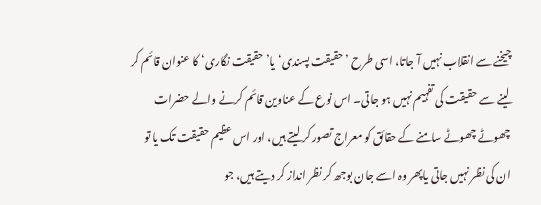چیخنے سے انقلاب نہیں آ جاتا، اسی طرح ’حقیقت پسندی‘یا’حقیقت نگاری‘ کا عنوان قائم کر لینے سے حقیقت کی تفہیم نہیں ہو جاتی۔ اس نوع کے عناوین قائم کرنے والے حضرات چھوٹے چھوٹے سامنے کے حقائق کو معراج تصور کر لیتے ہیں، اور اس عظیم حقیقت تک یا تو ان کی نظر نہیں جاتی یاپھر وہ اسے جان بوجھ کر نظر انداز کر دیتے ہیں، جو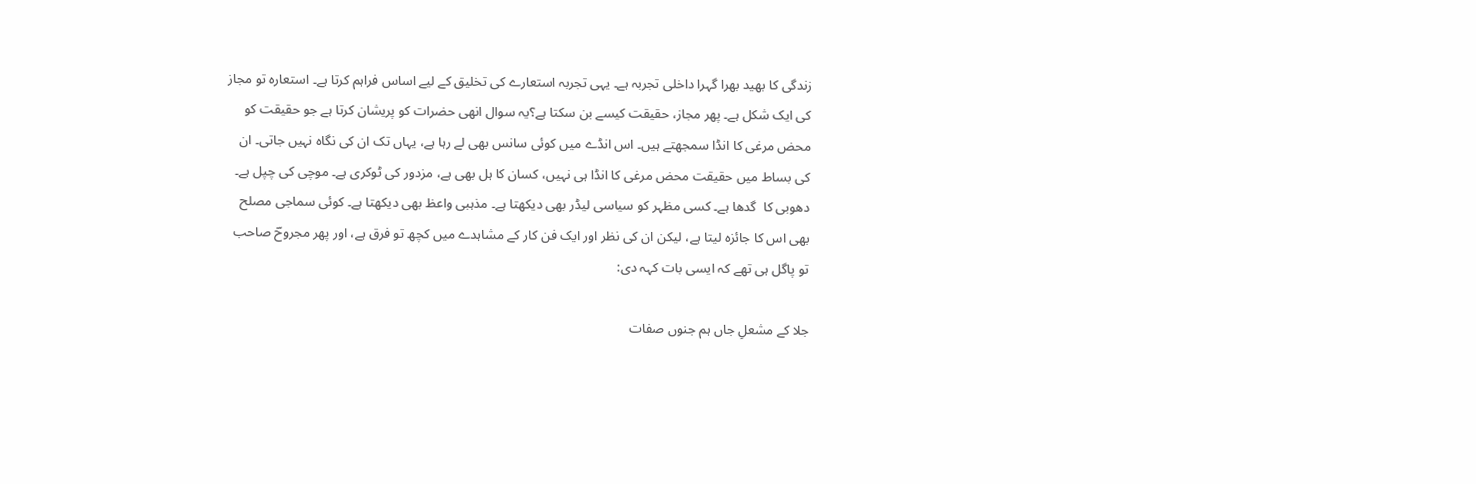زندگی کا بھید بھرا گہرا داخلی تجربہ ہے۔ یہی تجربہ استعارے کی تخلیق کے لیے اساس فراہم کرتا ہے۔ استعارہ تو مجاز کی ایک شکل ہے۔ پھر مجاز، حقیقت کیسے بن سکتا ہے؟یہ سوال انھی حضرات کو پریشان کرتا ہے جو حقیقت کو محض مرغی کا انڈا سمجھتے ہیں۔ اس انڈے میں کوئی سانس بھی لے رہا ہے، یہاں تک ان کی نگاہ نہیں جاتی۔ ان کی بساط میں حقیقت محض مرغی کا انڈا ہی نہیں، کسان کا ہل بھی ہے، مزدور کی ٹوکری ہے۔ موچی کی چپل ہے۔ دھوبی کا  گدھا ہے۔ کسی مظہر کو سیاسی لیڈر بھی دیکھتا ہے۔ مذہبی واعظ بھی دیکھتا ہے۔ کوئی سماجی مصلح بھی اس کا جائزہ لیتا ہے، لیکن ان کی نظر اور ایک فن کار کے مشاہدے میں کچھ تو فرق ہے، اور پھر مجروحؔ صاحب تو پاگل ہی تھے کہ ایسی بات کہہ دی:

جلا کے مشعلِ جاں ہم جنوں صفات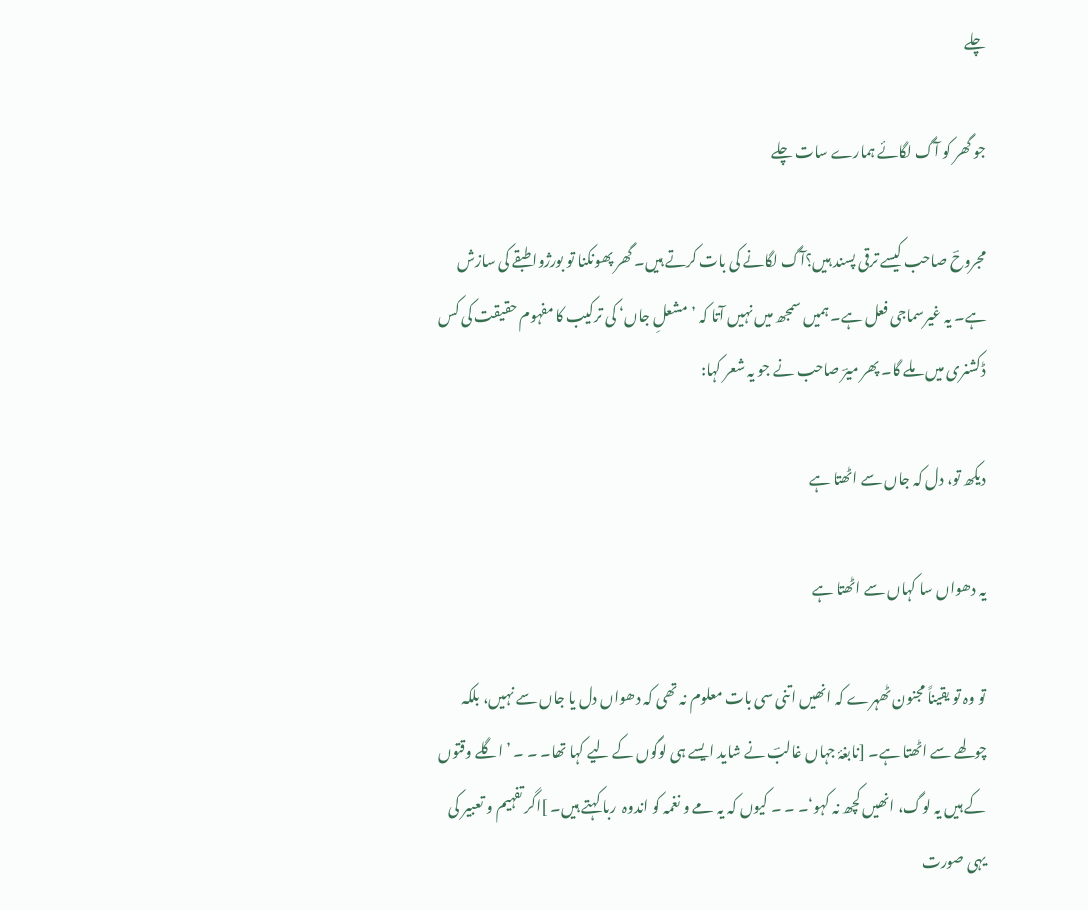چلے

جو گھر کو آگ لگائے ہمارے سات چلے

مجروحؔ صاحب کیسے ترقی پسند ہیں؟آگ لگانے کی بات کرتے ہیں۔ گھر پھونکنا تو بورژوا طبقے کی سازش ہے۔ یہ غیرسماجی فعل ہے۔ ہمیں سمجھ میں نہیں آتا کہ ’مشعلِ جاں‘ کی ترکیب کا مفہوم حقیقت کی کس ڈکشنری میں ملے گا۔ پھر میرؔ صاحب نے جو یہ شعر کہا:

دیکھ تو، دل کہ جاں سے اٹھتا ہے

یہ دھواں سا کہاں سے اٹھتا ہے

تو وہ تو یقیناً مجنون ٹھہرے کہ انھیں اتنی سی بات معلوم نہ تھی کہ دھواں دل یا جاں سے نہیں، بلکہ چولھے سے اٹھتا ہے۔ [نابغۂ جہاں غالبؔ نے شاید ایسے ہی لوگوں کے لیے کہا تھا۔ ۔ ۔ ’اگلے وقتوں کے ہیں یہ لوگ، انھیں کچھ نہ کہو‘۔ ۔ ۔ کیوں کہ یہ مے و نغمہ کو اندوہ  ربا کہتے ہیں۔ ]اگر تفہیم و تعبیر کی یہی صورت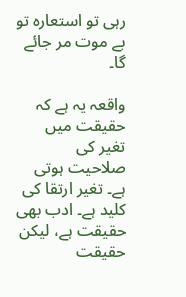رہی تو استعارہ تو بے موت مر جائے گا۔

واقعہ یہ ہے کہ حقیقت میں تغیر کی صلاحیت ہوتی ہے۔ تغیر ارتقا کی کلید ہے۔ ادب بھی حقیقت ہے، لیکن حقیقت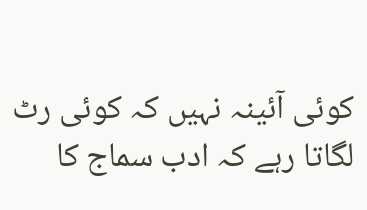کوئی آئینہ نہیں کہ کوئی رٹ لگاتا رہے کہ ادب سماج کا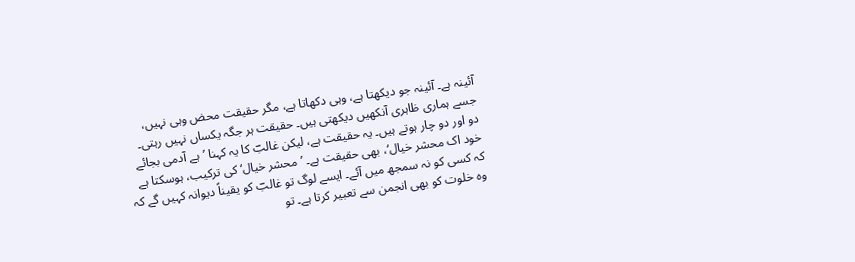آئینہ ہے۔ آئینہ جو دیکھتا ہے، وہی دکھاتا ہے، مگر حقیقت محض وہی نہیں، جسے ہماری ظاہری آنکھیں دیکھتی ہیں۔ حقیقت ہر جگہ یکساں نہیں رہتی۔ دو اور دو چار ہوتے ہیں۔ یہ حقیقت ہے، لیکن غالبؔ کا یہ کہنا ’ہے آدمی بجائے خود اک محشر خیال‘، بھی حقیقت ہے۔ ’محشر خیال‘ کی ترکیب، ہوسکتا ہے کہ کسی کو نہ سمجھ میں آئے۔ ایسے لوگ تو غالبؔ کو یقیناً دیوانہ کہیں گے کہ وہ خلوت کو بھی انجمن سے تعبیر کرتا ہے۔ تو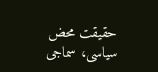حقیقت محض سیاسی، سماجی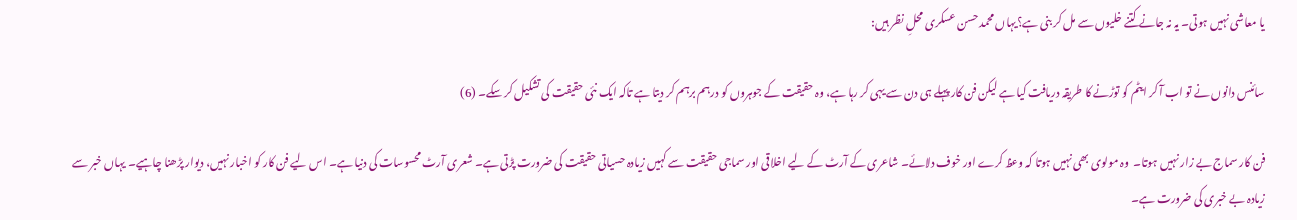یا معاشی نہیں ہوتی۔ یہ نہ جانے کتنے خلیوں سے مل کر بنی ہے؟یہاں محمد حسن عسکری محلِ نظر ہیں:

سائنس دانوں نے تو اب آ کر ایٹم کو توڑنے کا طریقہ دریافت کیا ہے لیکن فن کار پہلے ہی دن سے یہی کر رہا ہے، وہ حقیقت کے جوہروں کو درہم برہم کر دیتا ہے تاکہ ایک نئی حقیقت کی تشکیل کر سکے۔ (6)

فن کار سماج بے زار نہیں ہوتا۔  وہ مولوی بھی نہیں ہوتا کہ وعظ کرے اور خوف دلائے۔ شاعری کے آرٹ کے لیے اخلاقی اور سماجی حقیقت سے کہیں زیادہ حسیاتی حقیقت کی ضرورت پڑتی ہے۔ شعری آرٹ محسوسات کی دنیا ہے۔ اس لیے فن کار کو اخبار نہیں، دیوار پڑھنا چاہیے۔ یہاں خبر سے زیادہ بے خبری کی ضرورت ہے۔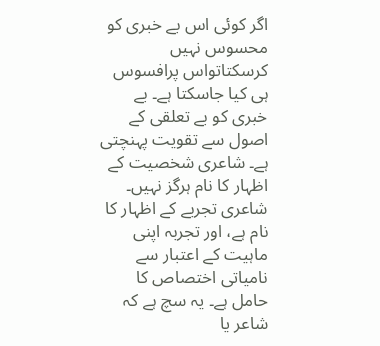اگر کوئی اس بے خبری کو محسوس نہیں کرسکتاتواس پرافسوس ہی کیا جاسکتا ہے۔ بے خبری کو بے تعلقی کے اصول سے تقویت پہنچتی ہے۔ شاعری شخصیت کے اظہار کا نام ہرگز نہیں۔ شاعری تجربے کے اظہار کا نام ہے، اور تجربہ اپنی ماہیت کے اعتبار سے نامیاتی اختصاص کا حامل ہے۔ یہ سچ ہے کہ شاعر یا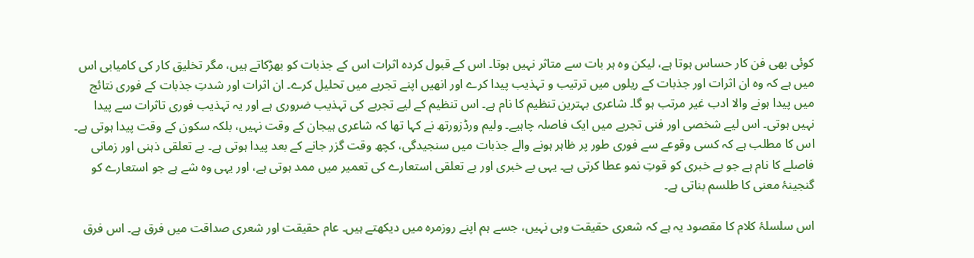کوئی بھی فن کار حساس ہوتا ہے، لیکن وہ ہر بات سے متاثر نہیں ہوتا۔ اس کے قبول کردہ اثرات اس کے جذبات کو بھڑکاتے ہیں، مگر تخلیق کار کی کامیابی اس میں ہے کہ وہ ان اثرات اور جذبات کے ریلوں میں ترتیب و تہذیب پیدا کرے اور انھیں اپنے تجربے میں تحلیل کرے۔ ان اثرات اور شدتِ جذبات کے فوری نتائج میں پیدا ہونے والا ادب غیر مرتب ہو گا۔ شاعری بہترین تنظیم کا نام ہے۔ اس تنظیم کے لیے تجربے کی تہذیب ضروری ہے اور یہ تہذیب فوری تاثرات سے پیدا نہیں ہوتی۔ اس لیے شخصی اور فنی تجربے میں ایک فاصلہ چاہیے۔ ولیم ورڈزورتھ نے کہا تھا کہ شاعری ہیجان کے وقت نہیں، بلکہ سکون کے وقت پیدا ہوتی ہے۔ اس کا مطلب ہے کہ کسی وقوعے سے فوری طور پر ظاہر ہونے والے جذبات میں سنجیدگی، کچھ وقت گزر جانے کے بعد پیدا ہوتی ہے۔ بے تعلقی ذہنی اور زمانی فاصلے کا نام ہے جو بے خبری کو قوتِ نمو عطا کرتی ہے۔ یہی بے خبری اور بے تعلقی استعارے کی تعمیر میں ممد ہوتی ہے، اور یہی وہ شے ہے جو استعارے کو گنجینۂ معنی کا طلسم بناتی ہے۔

اس سلسلۂ کلام کا مقصود یہ ہے کہ شعری حقیقت وہی نہیں، جسے ہم اپنے روزمرہ میں دیکھتے ہیں۔ عام حقیقت اور شعری صداقت میں فرق ہے۔ اس فرق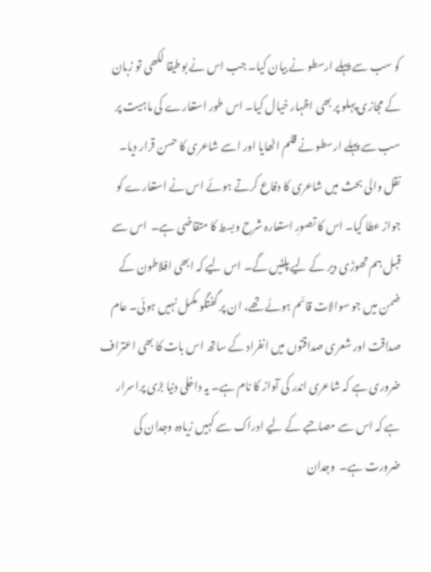کو سب سے پہلے ارسطو نے بیان کیا۔ جب اس نے بوطیقا لکھی تو زبان کے مجازی پہلو پر بھی اظہار خیال کیا۔ اس طور استعارے کی ماہیت پر سب سے پہلے ارسطو نے قلم اٹھایا اور اسے شاعری کا حسن قرار دیا۔ نقل والی بحث میں شاعری کا دفاع کرتے ہوئے اس نے استعارے کو جواز عطا کیا۔ اس کا تصورِ استعارہ شرح وبسط کا متقاضی ہے۔  اس سے قبل ہم تھوڑی دیر کے لیے پلٹیں گے۔ اس لیے کہ ابھی افلاطون کے ضمن میں جو سوالات قائم ہوئے تھے، ان پر گفتگو مکمل نہیں ہوئی۔ عام صداقت اور شعری صداقتوں میں انفراد کے ساتھ اس بات کا بھی اعتراف ضروری ہے کہ شاعری اندر کی آواز کا نام ہے۔ یہ داخلی دنیا بڑی پراسرار ہے کہ اس سے مصاحبے کے لیے ادراک سے کہیں زیادہ وجدان کی ضرورت ہے۔  وجدان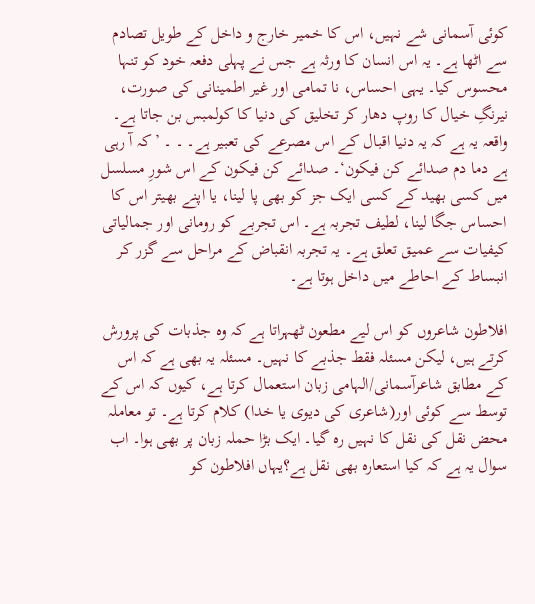کوئی آسمانی شے نہیں، اس کا خمیر خارج و داخل کے طویل تصادم سے اٹھا ہے۔ یہ اس انسان کا ورثہ ہے جس نے پہلی دفعہ خود کو تنہا محسوس کیا۔ یہی احساس، نا تمامی اور غیر اطمینانی کی صورت، نیرنگِ خیال کا روپ دھار کر تخلیق کی دنیا کا کولمبس بن جاتا ہے۔ واقعہ یہ ہے کہ یہ دنیا اقبال کے اس مصرعے کی تعبیر ہے۔ ۔ ۔ ’کہ آ رہی ہے دما دم صدائے کن فیکون‘۔ صدائے کن فیکون کے اس شورِ مسلسل میں کسی بھید کے کسی ایک جز کو بھی پا لینا، یا اپنے بھیتر اس کا احساس جگا لینا، لطیف تجربہ ہے۔ اس تجربے کو رومانی اور جمالیاتی کیفیات سے عمیق تعلق ہے۔ یہ تجربہ انقباض کے مراحل سے گزر کر انبساط کے احاطے میں داخل ہوتا ہے۔

افلاطون شاعروں کو اس لیے مطعون ٹھہراتا ہے کہ وہ جذبات کی پرورش کرتے ہیں، لیکن مسئلہ فقط جذبے کا نہیں۔ مسئلہ یہ بھی ہے کہ اس کے مطابق شاعرآسمانی/الہامی زبان استعمال کرتا ہے، کیوں کہ اس کے توسط سے کوئی اور(شاعری کی دیوی یا خدا) کلام کرتا ہے۔ تو معاملہ محض نقل کی نقل کا نہیں رہ گیا۔ ایک بڑا حملہ زبان پر بھی ہوا۔ اب سوال یہ ہے کہ کیا استعارہ بھی نقل ہے؟یہاں افلاطون کو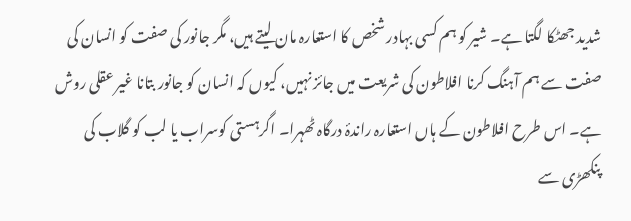شدید جھٹکا لگتا ہے۔ شیر کو ہم کسی بہادر شخص کا استعارہ مان لیتے ہیں، مگر جانور کی صفت کو انسان کی صفت سے ہم آہنگ کرنا افلاطون کی شریعت میں جائز نہیں، کیوں کہ انسان کو جانور بتانا غیر عقلی روش ہے۔ اس طرح افلاطون کے ہاں استعارہ راندۂ درگاہ ٹھہرا۔ اگرہستی کوسراب یا لب کو گلاب کی پنکھڑی سے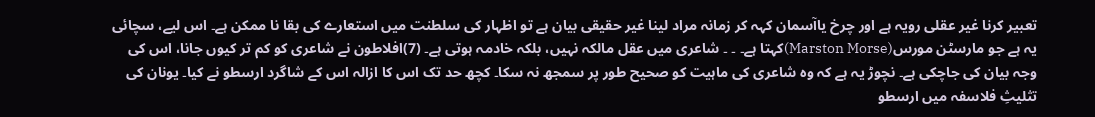تعبیر کرنا غیر عقلی رویہ ہے اور چرخ یاآسمان کہہ کر زمانہ مراد لینا غیر حقیقی بیان ہے تو اظہار کی سلطنت میں استعارے کی بقا نا ممکن ہے۔ اس لیے، سچائی یہ ہے جو مارسٹن مورس(Marston Morse)کہتا ہے۔ ۔ ۔ شاعری میں عقل مالکہ نہیں، بلکہ خادمہ ہوتی ہے۔ (7)افلاطون نے شاعری کو کم تر کیوں جانا، اس کی وجہ بیان کی جاچکی ہے۔ نچوڑ یہ ہے کہ وہ شاعری کی ماہیت کو صحیح طور پر سمجھ نہ سکا۔ کچھ حد تک اس کا ازالہ اس کے شاگرد ارسطو نے کیا۔ یونان کی تثلیثِ فلاسفہ میں ارسطو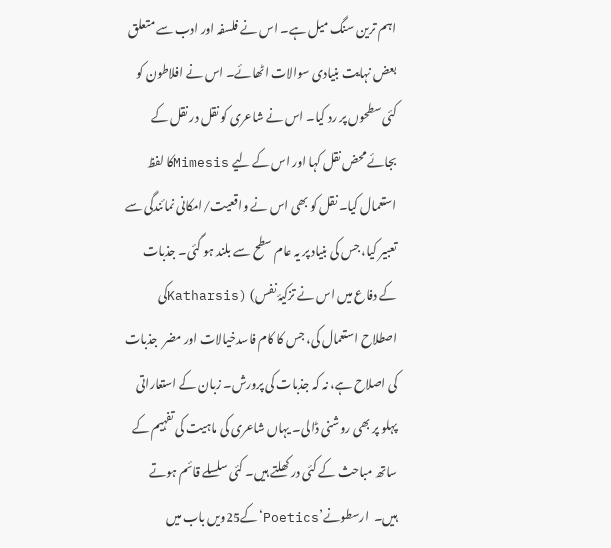اہم ترین سنگ میل ہے۔ اس نے فلسفہ اور ادب سے متعلق بعض نہایت بنیادی سوالات اٹھائے۔ اس نے افلاطون کو کئی سطحوں پر رد کیا۔ اس نے شاعری کو نقل در نقل کے بجائے محض نقل کہا اور اس کے لیے Mimesisکا لفظ استعمال کیا۔ نقل کو بھی اس نے واقعیت/امکانی نمائندگی سے تعبیر کیا، جس کی بنیاد پر یہ عام سطح سے بلند ہو گئی۔ جذبات کے دفاع میں اس نے تزکیۂ نفس) (Katharsisکی اصطلاح استعمال کی، جس کا کام فاسدخیالات اور مضر  جذبات کی اصلاح ہے، نہ کہ جذبات کی پرورش۔ زبان کے استعاراتی پہلو پر بھی روشنی ڈالی۔ یہاں شاعری کی ماہیت کی تفہیم کے ساتھ مباحث کے کئی در کھلتے ہیں۔ کئی سلسلے قائم ہوتے ہیں۔  ارسطونے’Poetics‘کے25ویں باب میں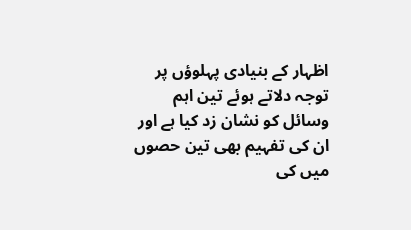اظہار کے بنیادی پہلوؤں پر توجہ دلاتے ہوئے تین اہم وسائل کو نشان زد کیا ہے اور ان کی تفہیم بھی تین حصوں میں کی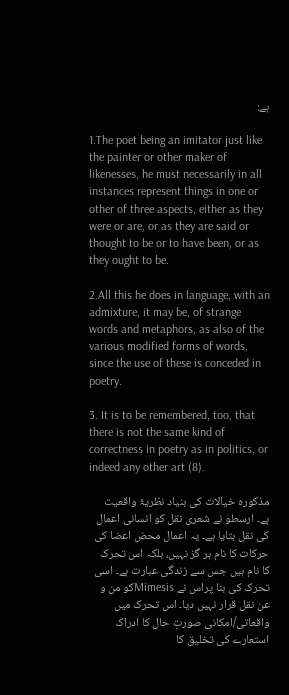ہے:

1.The poet being an imitator just like the painter or other maker of likenesses, he must necessarily in all instances represent things in one or other of three aspects, either as they were or are, or as they are said or thought to be or to have been, or as they ought to be.

2.All this he does in language, with an admixture, it may be, of strange words and metaphors, as also of the various modified forms of words, since the use of these is conceded in poetry.

3. It is to be remembered, too, that there is not the same kind of correctness in poetry as in politics, or indeed any other art (8).

مذکورہ خیالات کی بنیاد نظریۂ واقعیت ہے۔ ارسطو نے شعری نقل کو انسانی اعمال کی نقل بتایا ہے۔ یہ اعمال محض اعضا کی حرکات کا نام ہر گز نہیں، بلکہ اس تحرک کا نام ہیں جس سے زندگی عبارت ہے۔ اسی تحرک کی بنا پراس نے Mimesisکو من و عن نقل قرار نہیں دیا۔ اس تحرک میں واقعاتی/امکانی صورتِ حال کا ادراک استعارے کی تخلیق کا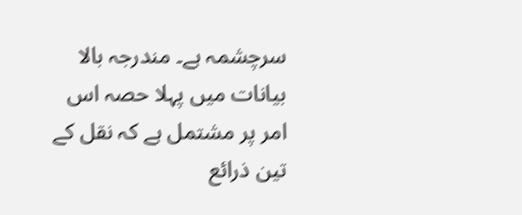سرچشمہ ہے۔ مندرجہ بالا بیانات میں پہلا حصہ اس امر پر مشتمل ہے کہ نقل کے تین ذرائع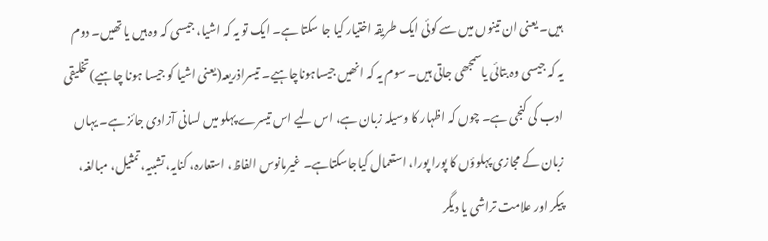ہیں۔ یعنی ان تینوں میں سے کوئی ایک طریقہ اختیار کیا جا سکتا ہے۔ ایک تو یہ کہ اشیا، جیسی کہ وہ ہیں یا تھیں۔ دوم یہ کہ جیسی وہ بتائی یاسمجھی جاتی ہیں۔ سوم یہ کہ انھیں جیساہوناچاہیے۔ تیسراذریعہ(یعنی اشیا کو جیسا ہونا چاہیے)تخلیقی ادب کی کنجی ہے۔ چوں کہ اظہار کا وسیلہ زبان ہے، اس لیے اس تیسرے پہلو میں لسانی آزادی جائز ہے۔ یہاں زبان کے مجازی پہلوؤں کا پورا پورا، استعمال کیاجاسکتاہے۔ غیرمانوس الفاظ، استعارہ، کنایہ، تشبیہ، تمثیل، مبالغہ، پیکر اور علامت تراشی یا دیگر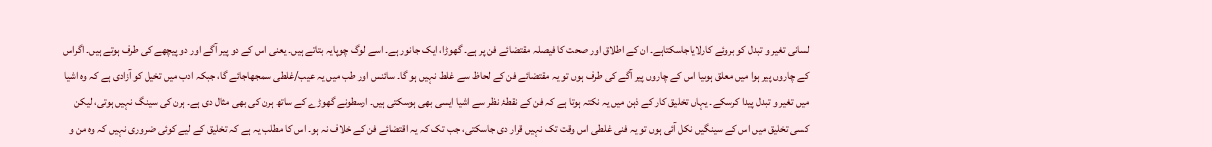لسانی تغیر و تبدل کو بروئے کارلایاجاسکتاہے۔ ان کے اطلاق اور صحت کا فیصلہ مقتضائے فن پر ہے۔ گھوڑا، ایک جانور ہے۔ اسے لوگ چوپایہ بتاتے ہیں۔ یعنی اس کے دو پیر آگے اور دو پیچھے کی طرف ہوتے ہیں۔ اگراس کے چاروں پیر ہوا میں معلق ہوںیا اس کے چاروں پیر آگے کی طرف ہوں تو یہ مقتضائے فن کے لحاظ سے غلط نہیں ہو گا۔ سائنس اور طب میں یہ عیب/غلطی سمجھاجائے گا، جبکہ ادب میں تخیل کو آزادی ہے کہ وہ اشیا میں تغیر و تبدل پیدا کرسکے۔ یہاں تخلیق کار کے ذہن میں یہ نکتہ ہوتا ہے کہ فن کے نقطۂ نظر سے اشیا ایسی بھی ہوسکتی ہیں۔ ارسطونے گھوڑے کے ساتھ ہرن کی بھی مثال دی ہے۔ ہرن کی سینگ نہیں ہوتی، لیکن کسی تخلیق میں اس کے سینگیں نکل آئی ہوں تو یہ فنی غلطی اس وقت تک نہیں قرار دی جاسکتی، جب تک کہ یہ اقتضائے فن کے خلاف نہ ہو۔ اس کا مطلب یہ ہے کہ تخلیق کے لیے کوئی ضروری نہیں کہ وہ من و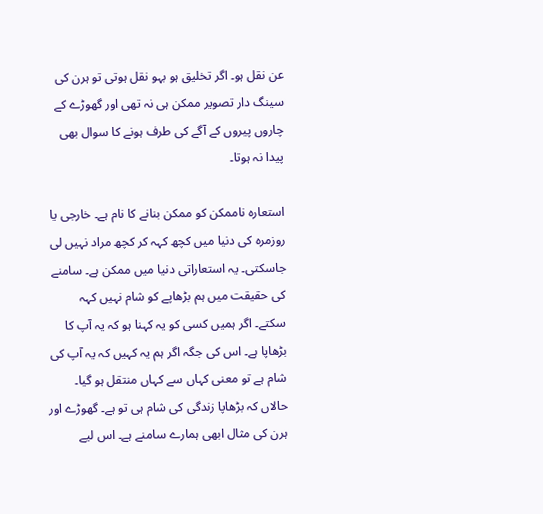عن نقل ہو۔ اگر تخلیق ہو بہو نقل ہوتی تو ہرن کی سینگ دار تصویر ممکن ہی نہ تھی اور گھوڑے کے چاروں پیروں کے آگے کی طرف ہونے کا سوال بھی پیدا نہ ہوتا۔

استعارہ ناممکن کو ممکن بنانے کا نام ہے۔ خارجی یا روزمرہ کی دنیا میں کچھ کہہ کر کچھ مراد نہیں لی جاسکتی۔ یہ استعاراتی دنیا میں ممکن ہے۔ سامنے کی حقیقت میں ہم بڑھاپے کو شام نہیں کہہ سکتے۔ اگر ہمیں کسی کو یہ کہنا ہو کہ یہ آپ کا بڑھاپا ہے۔ اس کی جگہ اگر ہم یہ کہیں کہ یہ آپ کی شام ہے تو معنی کہاں سے کہاں منتقل ہو گیا۔ حالاں کہ بڑھاپا زندگی کی شام ہی تو ہے۔ گھوڑے اور ہرن کی مثال ابھی ہمارے سامنے ہے۔ اس لیے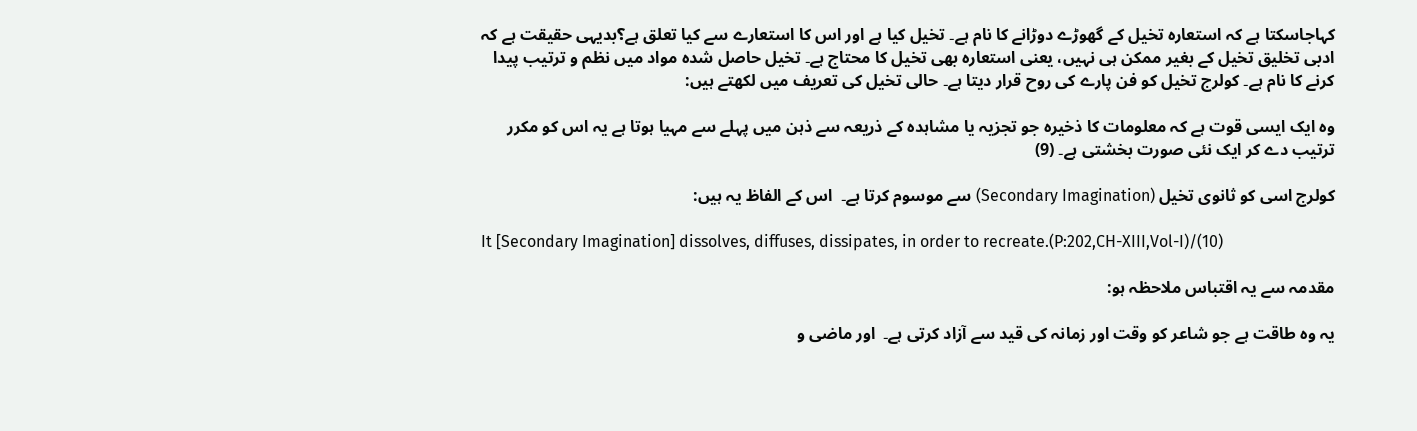کہاجاسکتا ہے کہ استعارہ تخیل کے گھوڑے دوڑانے کا نام ہے۔ تخیل کیا ہے اور اس کا استعارے سے کیا تعلق ہے؟بدیہی حقیقت ہے کہ ادبی تخلیق تخیل کے بغیر ممکن ہی نہیں، یعنی استعارہ بھی تخیل کا محتاج ہے۔ تخیل حاصل شدہ مواد میں نظم و ترتیب پیدا کرنے کا نام ہے۔ کولرج تخیل کو فن پارے کی روح قرار دیتا ہے۔ حالی تخیل کی تعریف میں لکھتے ہیں:

وہ ایک ایسی قوت ہے کہ معلومات کا ذخیرہ جو تجزیہ یا مشاہدہ کے ذریعہ سے ذہن میں پہلے سے مہیا ہوتا ہے یہ اس کو مکرر ترتیب دے کر ایک نئی صورت بخشتی ہے۔ (9)

کولرج اسی کو ثانوی تخیل (Secondary Imagination) سے موسوم کرتا ہے۔  اس کے الفاظ یہ ہیں:

It [Secondary Imagination] dissolves, diffuses, dissipates, in order to recreate.(P:202,CH-XIII,Vol-I)/(10)

مقدمہ سے یہ اقتباس ملاحظہ ہو:

یہ وہ طاقت ہے جو شاعر کو وقت اور زمانہ کی قید سے آزاد کرتی ہے۔  اور ماضی و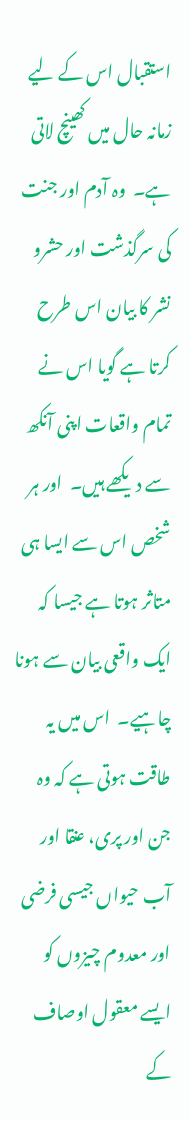استقبال اس کے لیے زمانہ حال میں کھینچ لاتی ہے۔  وہ آدم اور جنت کی سرگذشت اور حشرو نشر کا بیان اس طرح کرتا ہے گویا اس نے تمام واقعات اپنی آنکھ سے دیکھے ہیں۔  اور ہر شخص اس سے ایسا ہی متاثر ہوتا ہے جیسا کہ ایک واقعی بیان سے ہونا چاہیے۔  اس میں یہ طاقت ہوتی ہے کہ وہ جن اور پری، عنقا اور آب حیواں جیسی فرضی اور معدوم چیزوں کو ایسے معقول اوصاف کے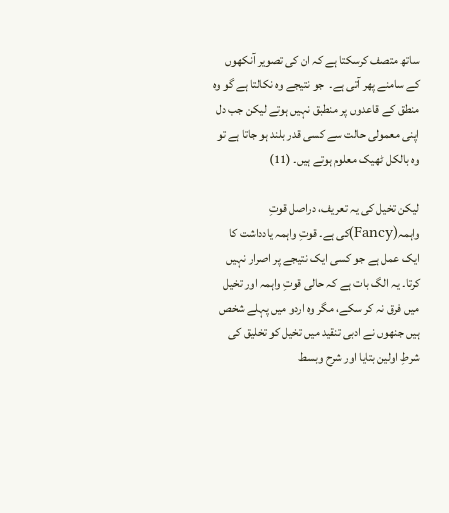ساتھ متصف کرسکتا ہے کہ ان کی تصویر آنکھوں کے سامنے پھر آتی ہے۔  جو نتیجے وہ نکالتا ہے گو وہ منطق کے قاعدوں پر منطبق نہیں ہوتے لیکن جب دل اپنی معمولی حالت سے کسی قدر بلند ہو جاتا ہے تو وہ بالکل ٹھیک معلوم ہوتے ہیں۔ (11)

لیکن تخیل کی یہ تعریف، دراصل قوتِ واہمہ(Fancy)کی ہے۔ قوتِ واہمہ یادداشت کا ایک عمل ہے جو کسی ایک نتیجے پر اصرار نہیں کرتا۔ یہ الگ بات ہے کہ حالی قوتِ واہمہ اور تخیل میں فرق نہ کر سکے، مگر وہ اردو میں پہلے شخص ہیں جنھوں نے ادبی تنقید میں تخیل کو تخلیق کی شرطِ اولین بتایا اور شرح وبسط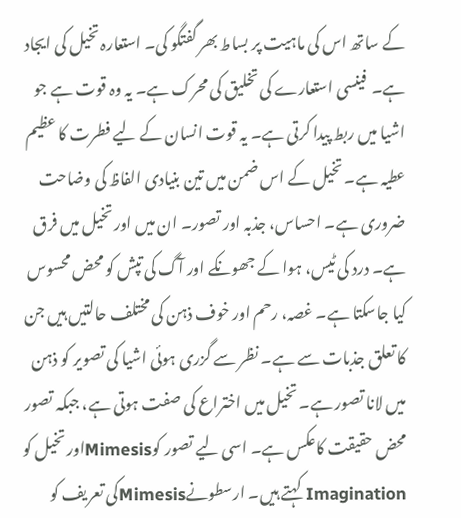کے ساتھ اس کی ماہیت پر بساط بھر گفتگو کی۔ استعارہ تخیل کی ایجاد ہے۔  فینسی استعارے کی تخلیق کی محرک ہے۔ یہ وہ قوت ہے جو اشیا میں ربط پیدا کرتی ہے۔ یہ قوت انسان کے لیے فطرت کا عظیم عطیہ ہے۔ تخیل کے اس ضمن میں تین بنیادی الفاظ کی وضاحت ضروری ہے۔ احساس، جذبہ اور تصور۔ ان میں اور تخیل میں فرق ہے۔ درد کی ٹیس، ہوا کے جھونکے اور آگ کی تپش کو محض محسوس کیا جاسکتا ہے۔ غصہ، رحم اور خوف ذہن کی مختلف حالتیں ہیں جن کا تعلق جذبات سے ہے۔ نظر سے گزری ہوئی اشیا کی تصویر کو ذہن میں لانا تصور ہے۔ تخیل میں اختراع کی صفت ہوتی ہے، جبکہ تصور محض حقیقت کاعکس ہے۔ اسی لیے تصور کوMimesisاور تخیل کو Imagination کہتے ہیں۔ ارسطونےMimesisکی تعریف کو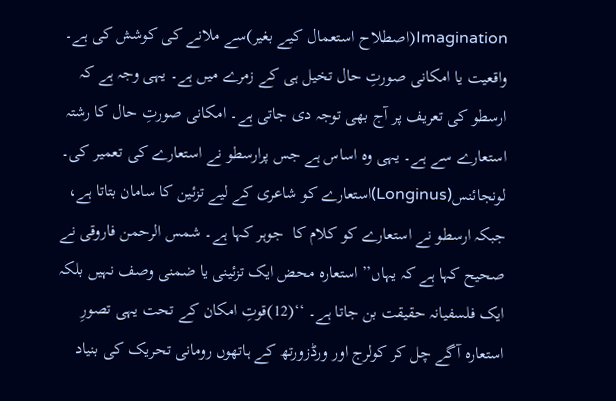Imagination(اصطلاح استعمال کیے بغیر)سے ملانے کی کوشش کی ہے۔ واقعیت یا امکانی صورتِ حال تخیل ہی کے زمرے میں ہے۔ یہی وجہ ہے کہ ارسطو کی تعریف پر آج بھی توجہ دی جاتی ہے۔ امکانی صورتِ حال کا رشتہ استعارے سے ہے۔ یہی وہ اساس ہے جس پرارسطو نے استعارے کی تعمیر کی۔ لونجائنس(Longinus)استعارے کو شاعری کے لیے تزئین کا سامان بتاتا ہے، جبکہ ارسطو نے استعارے کو کلام کا  جوہر کہا ہے۔ شمس الرحمن فاروقی نے صحیح کہا ہے کہ یہاں’’استعارہ محض ایک تزئینی یا ضمنی وصف نہیں بلکہ ایک فلسفیانہ حقیقت بن جاتا ہے۔ ‘‘(12)قوتِ امکان کے تحت یہی تصورِ استعارہ آگے چل کر کولرج اور ورڈزورتھ کے ہاتھوں رومانی تحریک کی بنیاد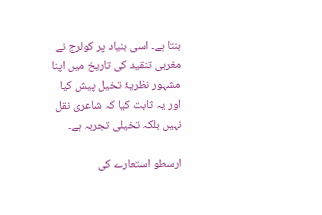بنتا ہے۔ اسی بنیاد پر کولرج نے مغربی تنقید کی تاریخ میں اپنا مشہور نظریۂ تخیل پیش کیا اور یہ ثابت کیا کہ شاعری نقل نہیں بلکہ تخیلی تجربہ ہے۔

ارسطو استعارے کی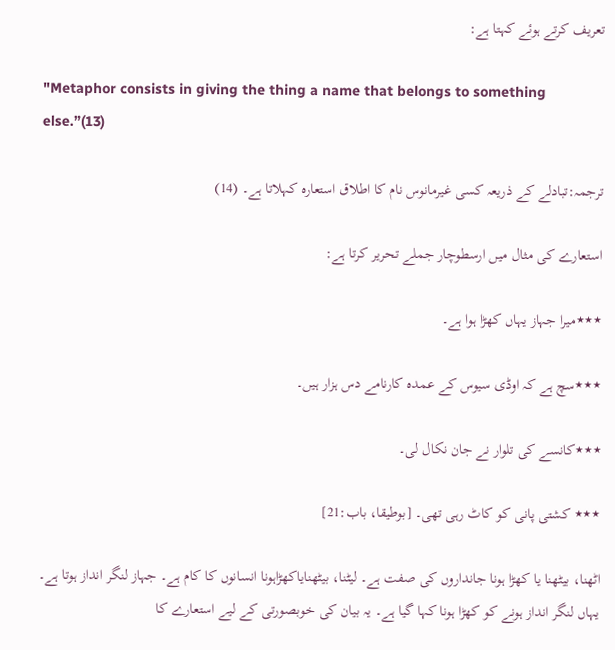تعریف کرتے ہوئے کہتا ہے:

"Metaphor consists in giving the thing a name that belongs to something else.”(13)

ترجمہ:تبادلے کے ذریعہ کسی غیرمانوس نام کا اطلاق استعارہ کہلاتا ہے۔ (14)

استعارے کی مثال میں ارسطوچار جملے تحریر کرتا ہے:

٭٭٭میرا جہاز یہاں کھڑا ہوا ہے۔

٭٭٭سچ ہے کہ اوڈی سیوس کے عمدہ کارنامے دس ہزار ہیں۔

٭٭٭کانسے کی تلوار نے جان نکال لی۔

٭٭٭ کشتی پانی کو کاٹ رہی تھی۔ [بوطیقا، باب:21]

اٹھنا، بیٹھنا یا کھڑا ہونا جانداروں کی صفت ہے۔ لیٹنا، بیٹھنایاکھڑاہونا انسانوں کا کام ہے۔ جہاز لنگر انداز ہوتا ہے۔ یہاں لنگر انداز ہونے کو کھڑا ہونا کہا گیا ہے۔ یہ بیان کی خوبصورتی کے لیے استعارے کا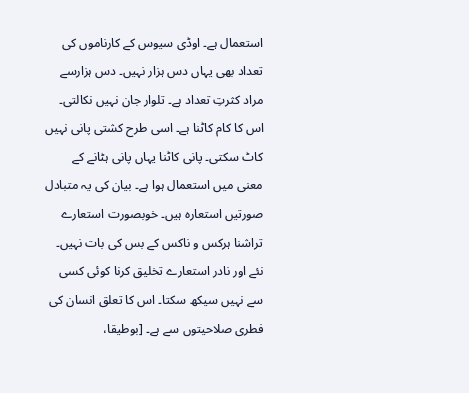استعمال ہے۔ اوڈی سیوس کے کارناموں کی تعداد بھی یہاں دس ہزار نہیں۔ دس ہزارسے مراد کثرتِ تعداد ہے۔ تلوار جان نہیں نکالتی۔ اس کا کام کاٹنا ہے۔ اسی طرح کشتی پانی نہیں کاٹ سکتی۔ پانی کاٹنا یہاں پانی ہٹانے کے معنی میں استعمال ہوا ہے۔ بیان کی یہ متبادل صورتیں استعارہ ہیں۔ خوبصورت استعارے تراشنا ہرکس و ناکس کے بس کی بات نہیں۔ نئے اور نادر استعارے تخلیق کرنا کوئی کسی سے نہیں سیکھ سکتا۔ اس کا تعلق انسان کی فطری صلاحیتوں سے ہے۔ [بوطیقا،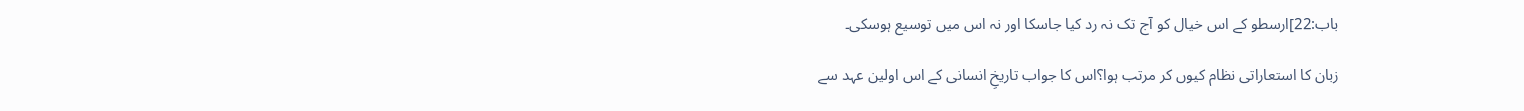باب:22]ارسطو کے اس خیال کو آج تک نہ رد کیا جاسکا اور نہ اس میں توسیع ہوسکی۔

زبان کا استعاراتی نظام کیوں کر مرتب ہوا؟اس کا جواب تاریخِ انسانی کے اس اولین عہد سے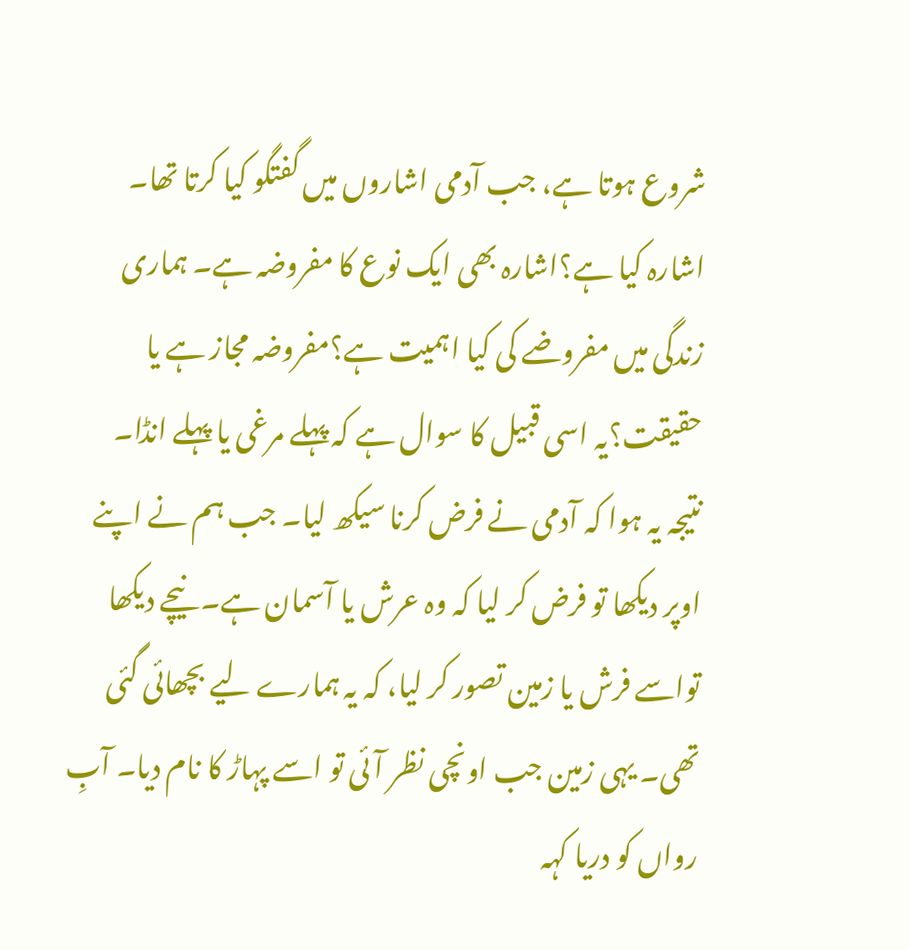شروع ہوتا ہے، جب آدمی اشاروں میں گفتگو کیا کرتا تھا۔ اشارہ کیا ہے؟اشارہ بھی ایک نوع کا مفروضہ ہے۔ ہماری زندگی میں مفروضے کی کیا اہمیت ہے؟مفروضہ مجاز ہے یا حقیقت؟یہ اسی قبیل کا سوال ہے کہ پہلے مرغی یا پہلے انڈا۔ نتیجہ یہ ہوا کہ آدمی نے فرض کرنا سیکھ لیا۔ جب ہم نے اپنے اوپر دیکھا تو فرض کر لیا کہ وہ عرش یا آسمان ہے۔ نیچے دیکھا تواسے فرش یا زمین تصور کر لیا، کہ یہ ہمارے لیے بچھائی گئی تھی۔ یہی زمین جب اونچی نظر آئی تو اسے پہاڑ کا نام دیا۔ آبِ رواں کو دریا کہہ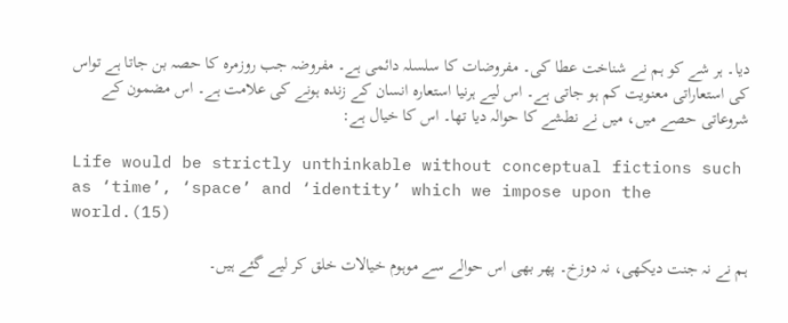دیا۔ ہر شے کو ہم نے شناخت عطا کی۔ مفروضات کا سلسلہ دائمی ہے۔ مفروضہ جب روزمرہ کا حصہ بن جاتا ہے تواس کی استعاراتی معنویت کم ہو جاتی ہے۔ اس لیے ہرنیا استعارہ انسان کے زندہ ہونے کی علامت ہے۔ اس مضمون کے شروعاتی حصے میں، میں نے نطشے کا حوالہ دیا تھا۔ اس کا خیال ہے:

Life would be strictly unthinkable without conceptual fictions such as ‘time’, ‘space’ and ‘identity’ which we impose upon the world.(15)

ہم نے نہ جنت دیکھی، نہ دوزخ۔ پھر بھی اس حوالے سے موہوم خیالات خلق کر لیے گئے ہیں۔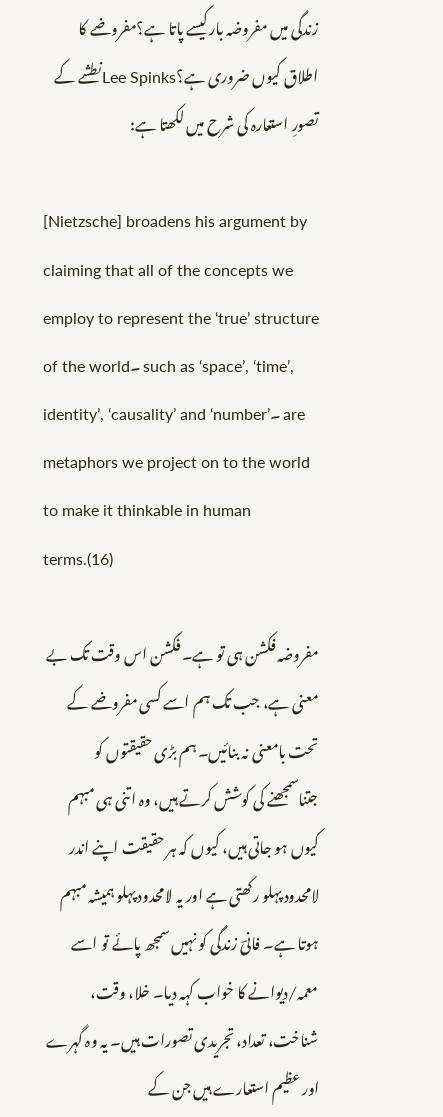زندگی میں مفروضہ بارکیسے پاتا ہے؟مفروضے کا اطلاق کیوں ضروری ہے؟Lee Spinksنطشے کے تصورِ استعارہ کی شرح میں لکھتا ہے:

[Nietzsche] broadens his argument by claiming that all of the concepts we employ to represent the ‘true’ structure of the world۔ such as ‘space’, ‘time’, identity’, ‘causality’ and ‘number’۔ are metaphors we project on to the world to make it thinkable in human terms.(16)

مفروضہ فکشن ہی تو ہے۔ فکشن اس وقت تک بے معنی ہے، جب تک ہم اسے کسی مفروضے کے تحت بامعنی نہ بنائیں۔ ہم بڑی حقیقتوں کو جتناسمجھنے کی کوشش کرتے ہیں، وہ اتنی ہی مبہم کیوں ہو جاتی ہیں، کیوں کہ ہر حقیقت اپنے اندر لامحدود پہلو رکھتی ہے اور یہ لامحدود پہلو ہمیشہ مبہم ہوتا ہے۔ فانیؔ زندگی کو نہیں سمجھ پائے تو اسے معمہ/دیوانے کا خواب کہہ دیا۔ خلا، وقت، شناخت، تعداد، تجریدی تصورات ہیں۔ یہ وہ گہرے اور عظیم استعارے ہیں جن کے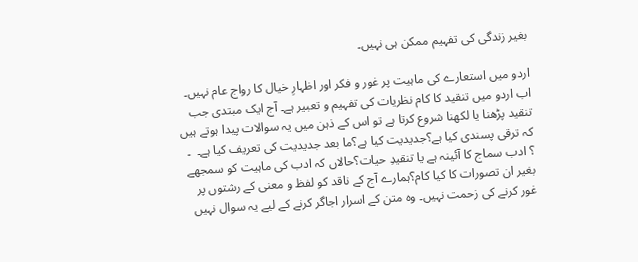بغیر زندگی کی تفہیم ممکن ہی نہیں۔

اردو میں استعارے کی ماہیت پر غور و فکر اور اظہارِ خیال کا رواج عام نہیں۔ اب اردو میں تنقید کا کام نظریات کی تفہیم و تعبیر ہے۔ آج ایک مبتدی جب تنقید پڑھنا یا لکھنا شروع کرتا ہے تو اس کے ذہن میں یہ سوالات پیدا ہوتے ہیں کہ ترقی پسندی کیا ہے؟جدیدیت کیا ہے؟ما بعد جدیدیت کی تعریف کیا ہے۔  ۔ ؟ ادب سماج کا آئینہ ہے یا تنقیدِ حیات؟حالاں کہ ادب کی ماہیت کو سمجھے بغیر ان تصورات کا کیا کام؟ہمارے آج کے ناقد کو لفظ و معنی کے رشتوں پر غور کرنے کی زحمت نہیں۔ وہ متن کے اسرار اجاگر کرنے کے لیے یہ سوال نہیں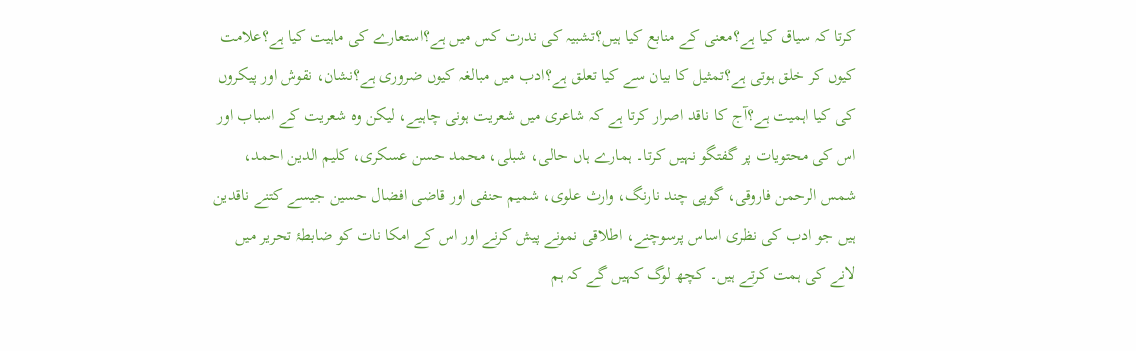کرتا کہ سیاق کیا ہے؟معنی کے منابع کیا ہیں؟تشبیہ کی ندرت کس میں ہے؟استعارے کی ماہیت کیا ہے؟علامت کیوں کر خلق ہوتی ہے؟تمثیل کا بیان سے کیا تعلق ہے؟ادب میں مبالغہ کیوں ضروری ہے؟نشان، نقوش اور پیکروں کی کیا اہمیت ہے؟آج کا ناقد اصرار کرتا ہے کہ شاعری میں شعریت ہونی چاہیے، لیکن وہ شعریت کے اسباب اور اس کی محتویات پر گفتگو نہیں کرتا۔ ہمارے ہاں حالی، شبلی، محمد حسن عسکری، کلیم الدین احمد، شمس الرحمن فاروقی، گوپی چند نارنگ، وارث علوی، شمیم حنفی اور قاضی افضال حسین جیسے کتنے ناقدین ہیں جو ادب کی نظری اساس پرسوچنے، اطلاقی نمونے پیش کرنے اور اس کے امکا نات کو ضابطۂ تحریر میں لانے کی ہمت کرتے ہیں۔ کچھ لوگ کہیں گے کہ ہم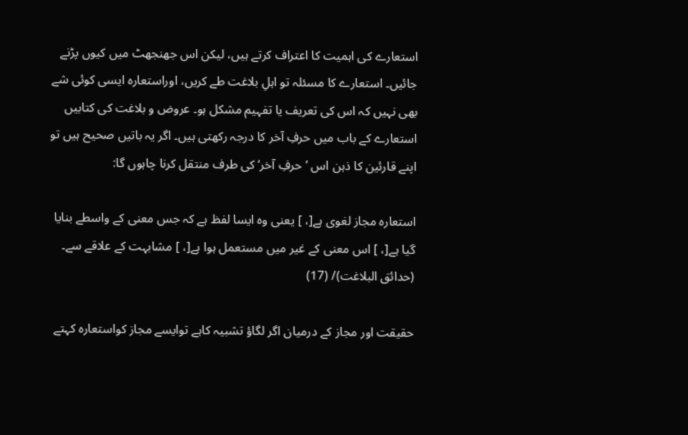استعارے کی اہمیت کا اعتراف کرتے ہیں، لیکن اس جھنجھٹ میں کیوں پڑنے جائیں۔ استعارے کا مسئلہ تو اہلِ بلاغت طے کریں، اوراستعارہ ایسی کوئی شے بھی نہیں کہ اس کی تعریف یا تفہیم مشکل ہو۔ عروض و بلاغت کی کتابیں استعارے کے باب میں حرفِ آخر کا درجہ رکھتی ہیں۔ اگر یہ باتیں صحیح ہیں تو اپنے قارئین کا ذہن اس ’حرفِ آخر‘ کی طرف منتقل کرنا چاہوں گا:

استعارہ مجاز لغوی ہے[، ] یعنی وہ ایسا لفظ ہے کہ جس معنی کے واسطے بنایا گیا ہے[، ] اس معنی کے غیر میں مستعمل ہوا ہے[، ] مشابہت کے علاقے سے۔ (حدائق البلاغت)/ (17)

حقیقت اور مجاز کے درمیان اگر لگاؤ تشبیہ کاہے توایسے مجاز کواستعارہ کہتے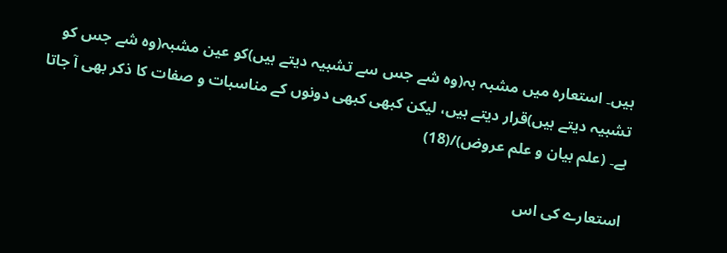ہیں۔ استعارہ میں مشبہ بہ(وہ شے جس سے تشبیہ دیتے ہیں)کو عین مشبہ(وہ شے جس کو تشبیہ دیتے ہیں)قرار دیتے ہیں، لیکن کبھی کبھی دونوں کے مناسبات و صفات کا ذکر بھی آ جاتا ہے۔ (علم بیان و علم عروض)/(18)

استعارے کی اس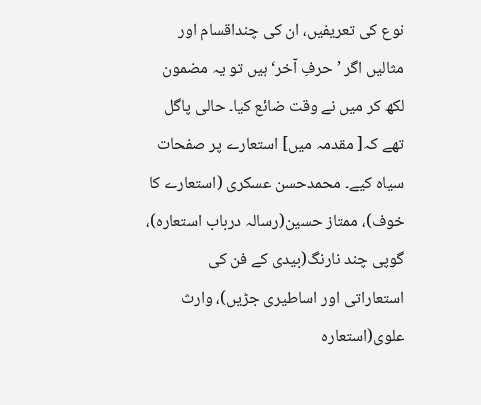نوع کی تعریفیں، ان کی چنداقسام اور مثالیں اگر ’حرفِ آخر‘ ہیں تو یہ مضمون لکھ کر میں نے وقت ضائع کیا۔ حالی پاگل تھے کہ[ مقدمہ میں] استعارے پر صفحات سیاہ کیے۔ محمدحسن عسکری (استعارے کا خوف)، ممتاز حسین(رسالہ درباب استعارہ)، گوپی چند نارنگ(بیدی کے فن کی استعاراتی اور اساطیری جڑیں)، وارث علوی(استعارہ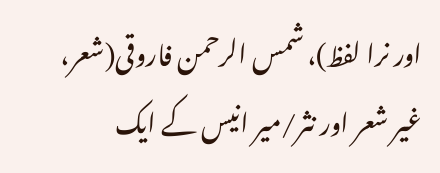اور نرا لفظ)، شمس الرحمن فاروقی(شعر، غیر شعر اور نثر/میر انیس کے ایک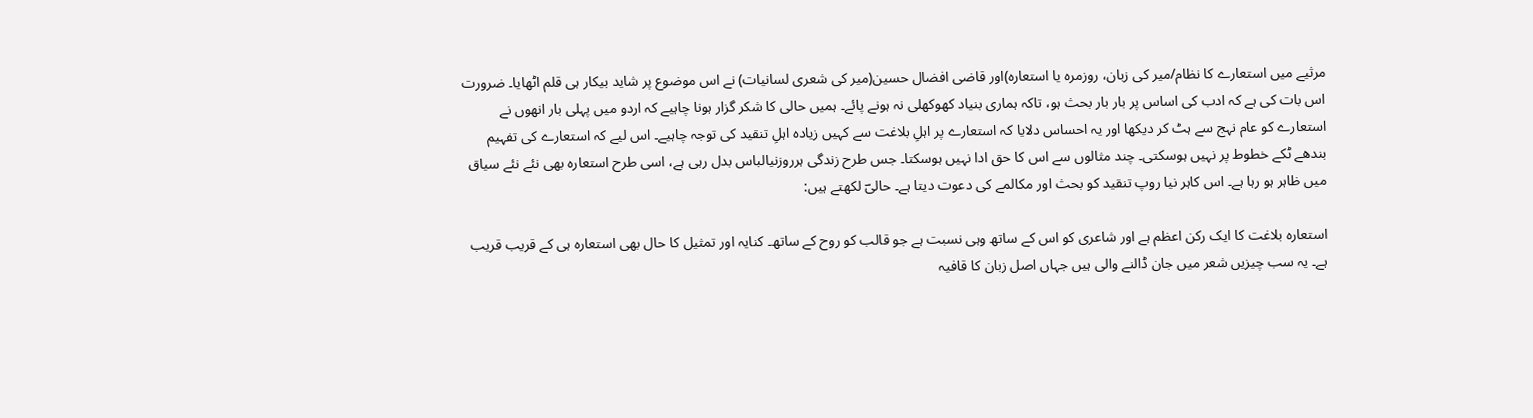مرثیے میں استعارے کا نظام/میر کی زبان، روزمرہ یا استعارہ)اور قاضی افضال حسین(میر کی شعری لسانیات) نے اس موضوع پر شاید بیکار ہی قلم اٹھایا۔ ضرورت اس بات کی ہے کہ ادب کی اساس پر بار بار بحث ہو، تاکہ ہماری بنیاد کھوکھلی نہ ہونے پائے۔ ہمیں حالی کا شکر گزار ہونا چاہیے کہ اردو میں پہلی بار انھوں نے استعارے کو عام نہج سے ہٹ کر دیکھا اور یہ احساس دلایا کہ استعارے پر اہلِ بلاغت سے کہیں زیادہ اہلِ تنقید کی توجہ چاہیے۔ اس لیے کہ استعارے کی تفہیم بندھے ٹکے خطوط پر نہیں ہوسکتی۔ چند مثالوں سے اس کا حق ادا نہیں ہوسکتا۔ جس طرح زندگی ہرروزنیالباس بدل رہی ہے، اسی طرح استعارہ بھی نئے نئے سیاق میں ظاہر ہو رہا ہے۔ اس کاہر نیا روپ تنقید کو بحث اور مکالمے کی دعوت دیتا ہے۔ حالیؔ لکھتے ہیں:

استعارہ بلاغت کا ایک رکن اعظم ہے اور شاعری کو اس کے ساتھ وہی نسبت ہے جو قالب کو روح کے ساتھ۔ کنایہ اور تمثیل کا حال بھی استعارہ ہی کے قریب قریب ہے۔ یہ سب چیزیں شعر میں جان ڈالنے والی ہیں جہاں اصل زبان کا قافیہ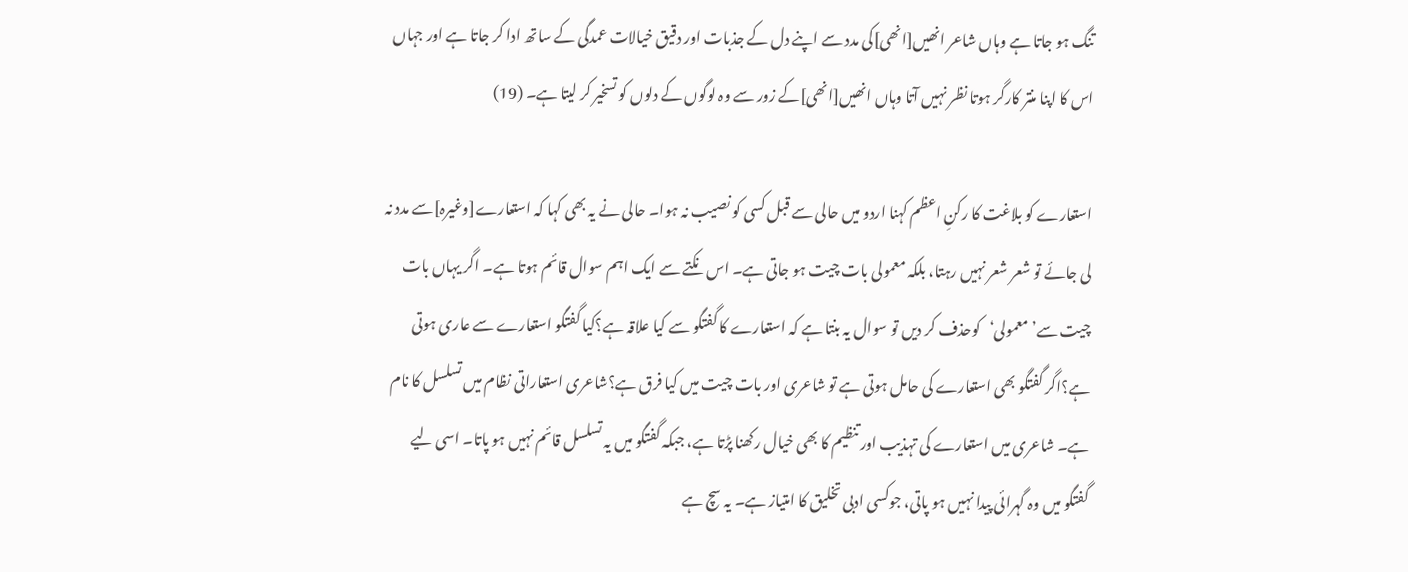تنگ ہو جاتا ہے وہاں شاعر انھیں[انھی]کی مدد سے اپنے دل کے جذبات اور دقیق خیالات عمدگی کے ساتھ ادا کر جاتا ہے اور جہاں اس کا اپنا منتر کارگر ہوتا نظر نہیں آتا وہاں انھیں[انھی]کے زور سے وہ لوگوں کے دلوں کو تسخیر کر لیتا ہے۔ (19)

استعارے کو بلاغت کا رکنِ اعظم کہنا اردو میں حالی سے قبل کسی کو نصیب نہ ہوا۔ حالی نے یہ بھی کہا کہ استعارے[وغیرہ]سے مدد نہ لی جائے تو شعر شعر نہیں رہتا، بلکہ معمولی بات چیت ہو جاتی ہے۔ اس نکتے سے ایک اہم سوال قائم ہوتا ہے۔ اگر یہاں بات چیت سے’معمولی‘کوحذف کر دیں تو سوال یہ بنتا ہے کہ استعارے کا گفتگو سے کیا علاقہ ہے؟کیا گفتگو استعارے سے عاری ہوتی ہے؟اگر گفتگو بھی استعارے کی حامل ہوتی ہے تو شاعری اور بات چیت میں کیا فرق ہے؟شاعری استعاراتی نظام میں تسلسل کا نام ہے۔ شاعری میں استعارے کی تہذیب اور تنظیم کا بھی خیال رکھنا پڑتا ہے، جبکہ گفتگو میں یہ تسلسل قائم نہیں ہو پاتا۔ اسی لیے گفتگو میں وہ گہرائی پیدا نہیں ہو پاتی، جوکسی ادبی تخلیق کا امتیاز ہے۔ یہ سچ ہے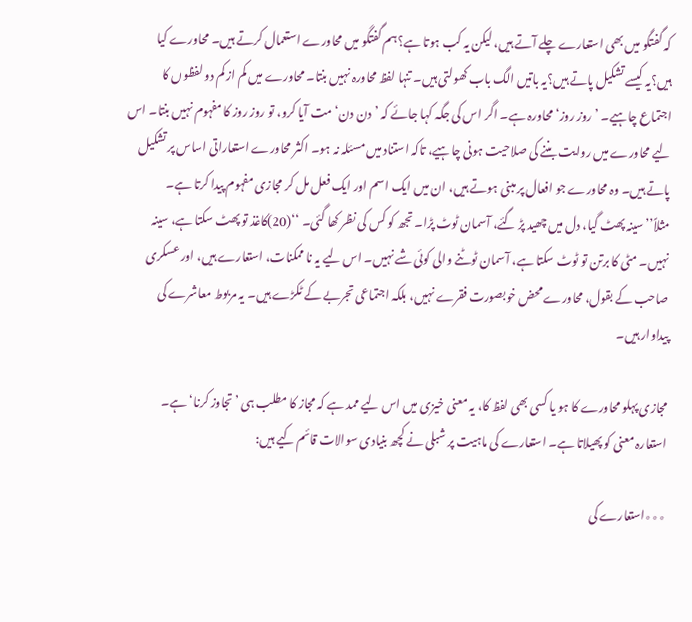کہ گفتگو میں بھی استعارے چلے آتے ہیں، لیکن یہ کب ہوتا ہے؟ہم گفتگو میں محاورے استعمال کرتے ہیں۔ محاورے کیا ہیں؟یہ کیسے تشکیل پاتے ہیں؟یہ باتیں الگ باب کھولتی ہیں۔ تنہا لفظ محاورہ نہیں بنتا۔ محاورے میں کم از کم دو لفظوں کا اجتماع چاہیے۔ ’روز روز‘ محاورہ ہے۔ اگر اس کی جگہ کہا جائے کہ ’دن دن‘ مت آیا کرو، تو روز روز کا مفہوم نہیں بنتا۔ اس لیے محاورے میں روایت بننے کی صلاحیت ہونی چاہیے، تاکہ استناد میں مسئلہ نہ ہو۔ اکثر محاورے استعاراتی اساس پر تشکیل پاتے ہیں۔ وہ محاورے جو افعال پر مبنی ہوتے ہیں، ان میں ایک اسم اور ایک فعل مل کر مجازی مفہوم پیدا کرتا ہے۔ مثلاً’’سینہ پھٹ گیا، دل میں چھید پڑ گئے، آسمان ٹوٹ پڑا۔ تجھ کو کس کی نظر کھا گئی۔ ‘‘(20)کاغذ تو پھٹ سکتا ہے، سینہ نہیں۔ مٹی کا برتن تو ٹوٹ سکتا ہے، آسمان ٹوٹنے والی کوئی شے نہیں۔ اس لیے یہ نا ممکنات، استعارے ہیں، اور عسکری صاحب کے بقول، محاورے محض خوبصورت فقرے نہیں، بلکہ اجتماعی تجربے کے ٹکڑے ہیں۔ یہ مربوط معاشرے کی پیداوار ہیں۔

مجازی پہلو محاورے کا ہو یا کسی بھی لفظ کا، یہ معنی خیزی میں اس لیے ممد ہے کہ مجاز کا مطلب ہی ’تجاوز کرنا‘ ہے۔ استعارہ معنی کو پھیلاتا ہے۔ استعارے کی ماہیت پر شبلی نے کچھ بنیادی سوالات قائم کیے ہیں:

٭٭٭استعارے کی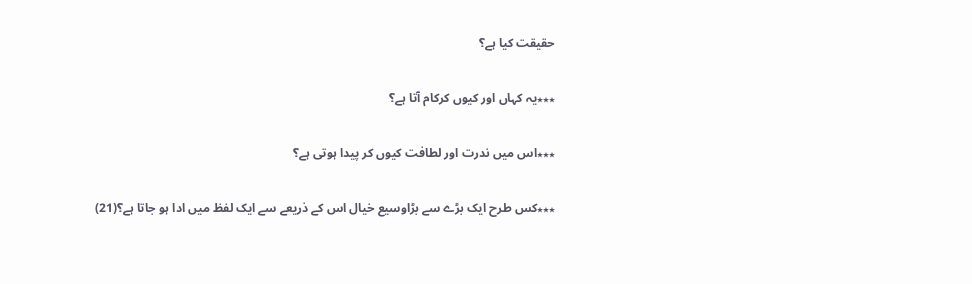حقیقت کیا ہے؟

٭٭٭یہ کہاں اور کیوں کرکام آتا ہے؟

٭٭٭اس میں ندرت اور لطافت کیوں کر پیدا ہوتی ہے؟

٭٭٭کس طرح ایک بڑے سے بڑاوسیع خیال اس کے ذریعے سے ایک لفظ میں ادا ہو جاتا ہے؟(21)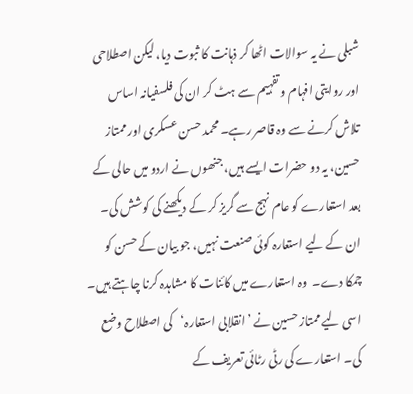شبلی نے یہ سوالات اٹھا کر ذہانت کا ثبوت دیا، لیکن اصطلاحی اور روایتی افہام و تفہیم سے ہٹ کر ان کی فلسفیانہ اساس تلاش کرنے سے وہ قاصر رہے۔ محمد حسن عسکری اور ممتاز حسین، یہ دو حضرات ایسے ہیں، جنھوں نے اردو میں حالی کے بعد استعارے کو عام نہج سے گریز کر کے دیکھنے کی کوشش کی۔ ان کے لیے استعارہ کوئی صنعت نہیں، جو بیان کے حسن کو چمکا دے۔  وہ استعارے میں کائنات کا مشاہدہ کرنا چاہتے ہیں۔ اسی لیے ممتاز حسین نے ’انقلابی استعارہ‘کی اصطلاح وضع کی۔ استعارے کی رٹی رٹائی تعریف کے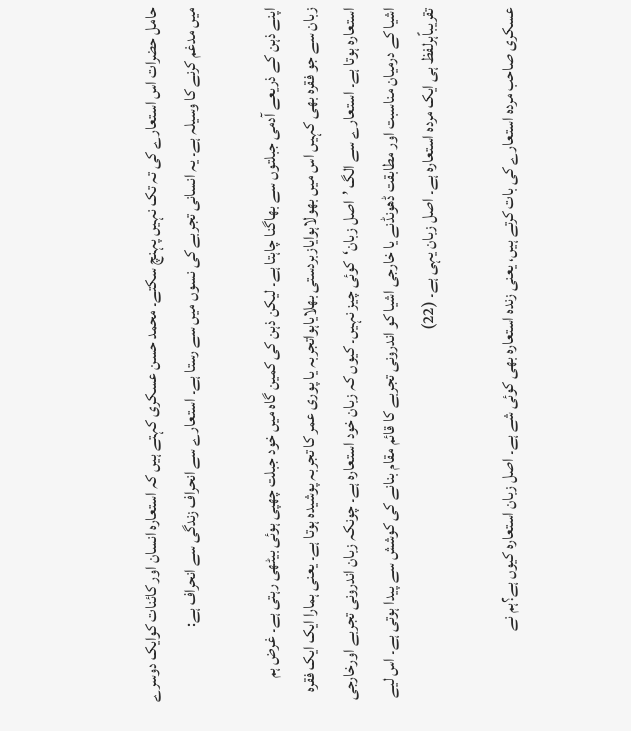حامل حضرات اس استعارے کی تہ تک نہیں پہنچ سکتے۔ محمد حسن عسکری کہتے ہیں کہ استعارہ انسان اور کائنات کوایک دوسرے میں مدغم کرنے کا وسیلہ ہے۔ یہ انسانی تجربے کی نسوں میں سے رستا ہے۔ استعارے سے انحراف زندگی سے انحراف ہے:

اپنے ذہن کے ذریعے آدمی جبلتوں سے بھاگنا چاہتا ہے۔ لیکن ذہن کی کمین گاہ میں خود جبلت چھپی ہوئی بیٹھی رہتی ہے۔ غرض ہم زبان سے جو فقرہ بھی کہیں اس میں بھولاہوایازبردستی بھلایاہواتجربہ یا پوری عمر کا تجربہ پوشیدہ ہوتا ہے۔ یعنی ہمارا ایک ایک فقرہ استعارہ ہوتا ہے۔ استعارے سے الگ ’اصل زبان‘کوئی چیز نہیں۔ کیوں کہ زبان خود استعارہ ہے۔ چونکہ زبان اندرونی تجربے اورخارجی اشیا کے درمیان مناسبت اور مطابقت ڈھونڈنے یا خارجی اشیا کو اندرونی تجربے کا قائم مقام بنانے کی کوشش سے پیدا ہوتی ہے۔ اس لیے تقریباًہرلفظ ہی ایک مردہ استعارہ ہے۔ اصل زبان یہی ہے۔ (22)

عسکری صاحب مردہ استعارے کی بات کرتے ہیں، یعنی زندہ استعارہ بھی کوئی شے ہے۔ اصل زبان استعارہ کیوں ہے؟ہم نے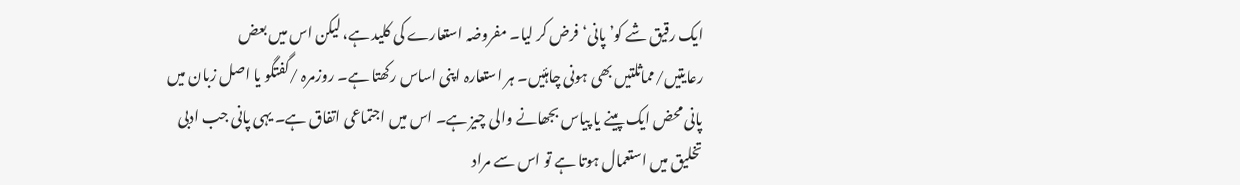ایک رقیق شے کو’پانی‘فرض کر لیا۔ مفروضہ استعارے کی کلید ہے، لیکن اس میں بعض رعایتیں/مماثلتیں بھی ہونی چاہئیں۔ ہر استعارہ اپنی اساس رکھتا ہے۔ روزمرہ /گفتگو یا اصل زبان میں پانی محض ایک پینے یا پیاس بجھانے والی چیز ہے۔ اس میں اجتماعی اتفاق ہے۔ یہی پانی جب ادبی تخلیق میں استعمال ہوتا ہے تو اس سے مراد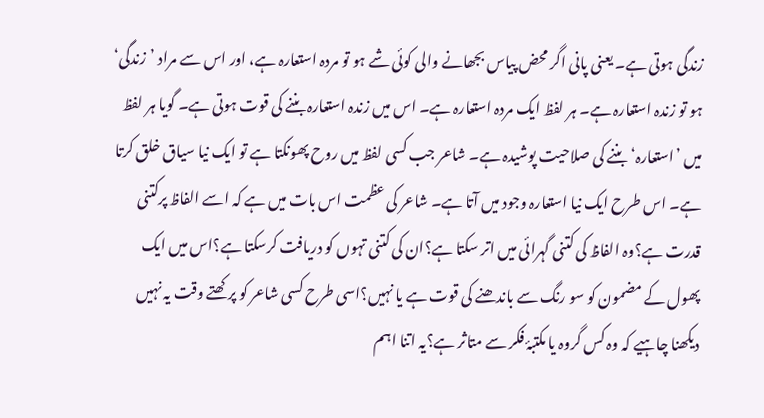زندگی ہوتی ہے۔ یعنی پانی اگر محض پیاس بجھانے والی کوئی شے ہو تو مردہ استعارہ ہے، اور اس سے مراد ’زندگی‘ ہو تو زندہ استعارہ ہے۔ ہر لفظ ایک مردہ استعارہ ہے۔ اس میں زندہ استعارہ بننے کی قوت ہوتی ہے۔ گویا ہر لفظ میں ’استعارہ‘ بننے کی صلاحیت پوشیدہ ہے۔ شاعر جب کسی لفظ میں روح پھونکتا ہے تو ایک نیا سیاق خلق کرتا ہے۔ اس طرح ایک نیا استعارہ وجود میں آتا ہے۔ شاعر کی عظمت اس بات میں ہے کہ اسے الفاظ پرکتنی قدرت ہے؟وہ الفاظ کی کتنی گہرائی میں اتر سکتا ہے؟ان کی کتنی تہوں کو دریافت کرسکتا ہے؟اس میں ایک پھول کے مضمون کو سو رنگ سے باندھنے کی قوت ہے یا نہیں؟اسی طرح کسی شاعر کو پرکھتے وقت یہ نہیں دیکھنا چاہیے کہ وہ کس گروہ یا مکتبۂ فکر سے متاثر ہے؟یہ اتنا اہم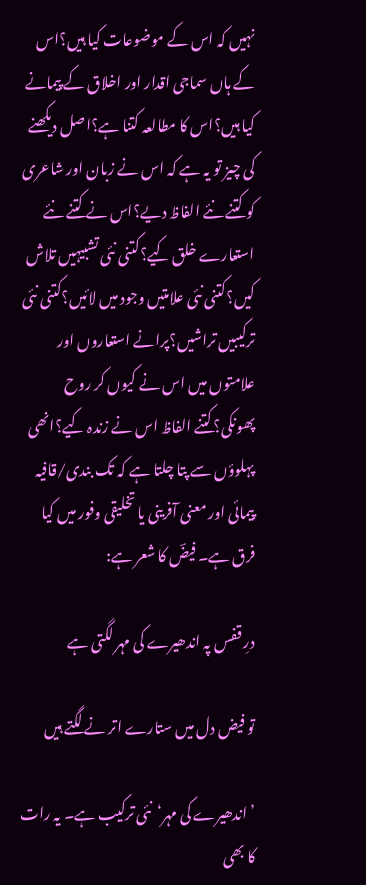نہیں کہ اس کے موضوعات کیا ہیں؟اس کے ہاں سماجی اقدار اور اخلاق کے پیمانے کیا ہیں؟اس کا مطالعہ کتنا ہے؟اصل دیکھنے کی چیز تو یہ ہے کہ اس نے زبان اور شاعری کو کتنے نئے الفاظ دیے؟اس نے کتنے نئے استعارے خلق کیے؟کتنی نئی تشبیہیں تلاش کیں؟کتنی نئی علامتیں وجود میں لائیں؟کتنی نئی ترکیبیں تراشیں؟پرانے استعاروں اور علامتوں میں اس نے کیوں کر روح پھونکی؟کتنے الفاظ اس نے زندہ کیے؟انھی پہلوؤں سے پتا چلتا ہے کہ تک بندی/قافیہ پیمائی اور معنی آفرینی یا تخلیقی وفور میں کیا فرق ہے۔ فیضؔ کا شعر ہے:

درِ قفس پہ اندھیرے کی مہر لگتی ہے

تو فیض دل میں ستارے اتر نے لگتے ہیں

’اندھیرے کی مہر‘نئی ترکیب ہے۔ یہ رات کا بھی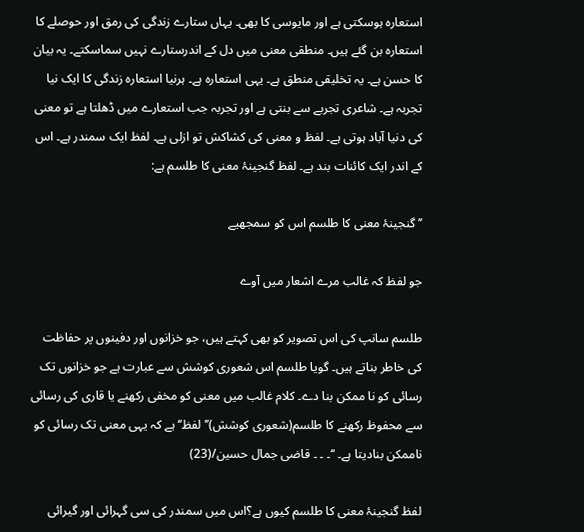استعارہ ہوسکتی ہے اور مایوسی کا بھی۔ یہاں ستارے زندگی کی رمق اور حوصلے کا استعارہ بن گئے ہیں۔ منطقی معنی میں دل کے اندرستارے نہیں سماسکتے۔ یہ بیان کا حسن ہے۔ یہ تخلیقی منطق ہے۔ یہی استعارہ ہے۔ ہرنیا استعارہ زندگی کا ایک نیا تجربہ ہے۔ شاعری تجربے سے بنتی ہے اور تجربہ جب استعارے میں ڈھلتا ہے تو معنی کی دنیا آباد ہوتی ہے۔ لفظ و معنی کی کشاکش تو ازلی ہے۔ لفظ ایک سمندر ہے۔ اس کے اندر ایک کائنات بند ہے۔ لفظ گنجینۂ معنی کا طلسم ہے:

’’گنجینۂ معنی کا طلسم اس کو سمجھیے

جو لفظ کہ غالب مرے اشعار میں آوے

طلسم سانپ کی اس تصویر کو بھی کہتے ہیں، جو خزانوں اور دفینوں پر حفاظت کی خاطر بناتے ہیں۔ گویا طلسم اس شعوری کوشش سے عبارت ہے جو خزانوں تک رسائی کو نا ممکن بنا دے۔ کلام غالب میں معنی کو مخفی رکھنے یا قاری کی رسائی سے محفوظ رکھنے کا طلسم(شعوری کوشش)’’لفظ‘‘ ہے کہ یہی معنی تک رسائی کو ناممکن بنادیتا ہے۔ ‘‘۔ ۔ ۔ قاضی جمال حسین/(23)

لفظ گنجینۂ معنی کا طلسم کیوں ہے؟اس میں سمندر کی سی گہرائی اور گیرائی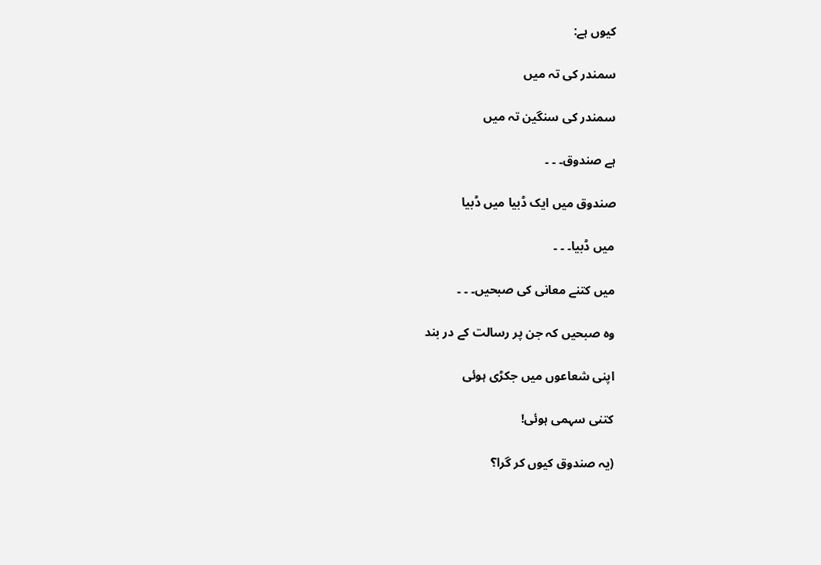کیوں ہے:

سمندر کی تہ میں

سمندر کی سنگین تہ میں

ہے صندوق۔ ۔ ۔

صندوق میں ایک ڈبیا میں ڈبیا

میں ڈبیا۔ ۔ ۔

میں کتنے معانی کی صبحیں۔ ۔ ۔

وہ صبحیں کہ جن پر رسالت کے در بند

اپنی شعاعوں میں جکڑی ہوئی

کتنی سہمی ہوئی!

(یہ صندوق کیوں کر گرا؟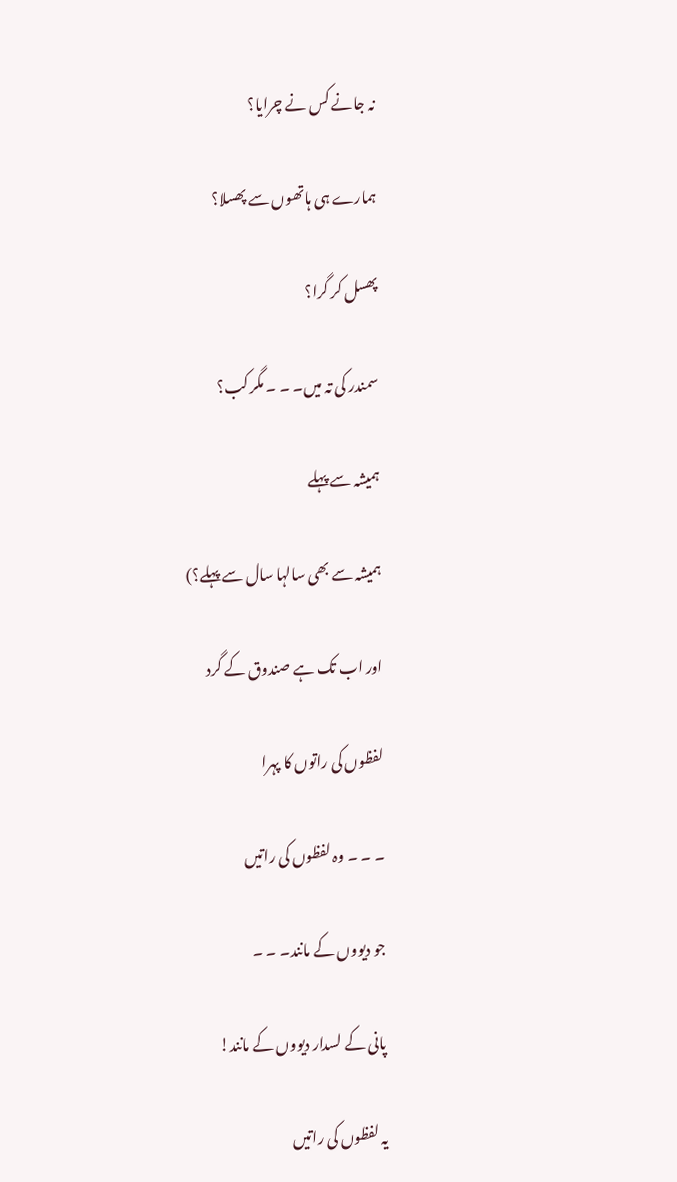نہ جانے کس نے چرایا؟

ہمارے ہی ہاتھوں سے پھسلا؟

پھسل کر گرا؟

سمندر کی تہ میں۔ ۔ ۔ مگر کب؟

ہمیشہ سے پہلے

ہمیشہ سے بھی سالہا سال سے پہلے؟)

اور اب تک ہے صندوق کے گرد

لفظوں کی راتوں کا پہرا

۔ ۔ ۔ وہ لفظوں کی راتیں

جو دیووں کے مانند۔ ۔ ۔

پانی کے لسدار دیووں کے مانند!

یہ لفظوں کی راتیں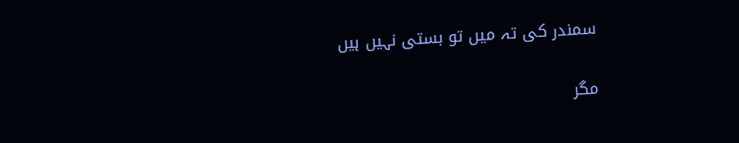سمندر کی تہ میں تو بستی نہیں ہیں

مگر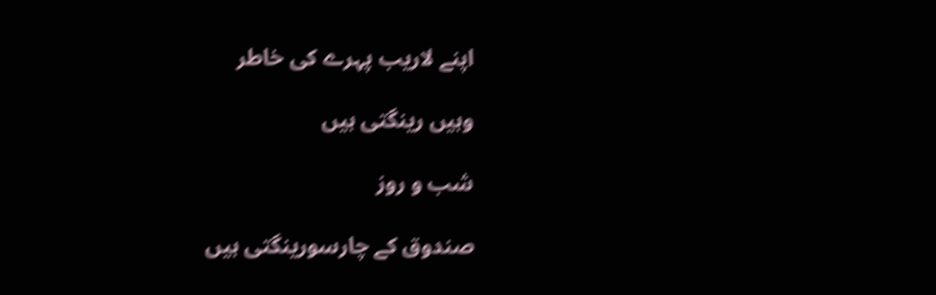اپنے لاریب پہرے کی خاطر

وہیں رینگتی ہیں

شب و روز

صندوق کے چارسورینگتی ہیں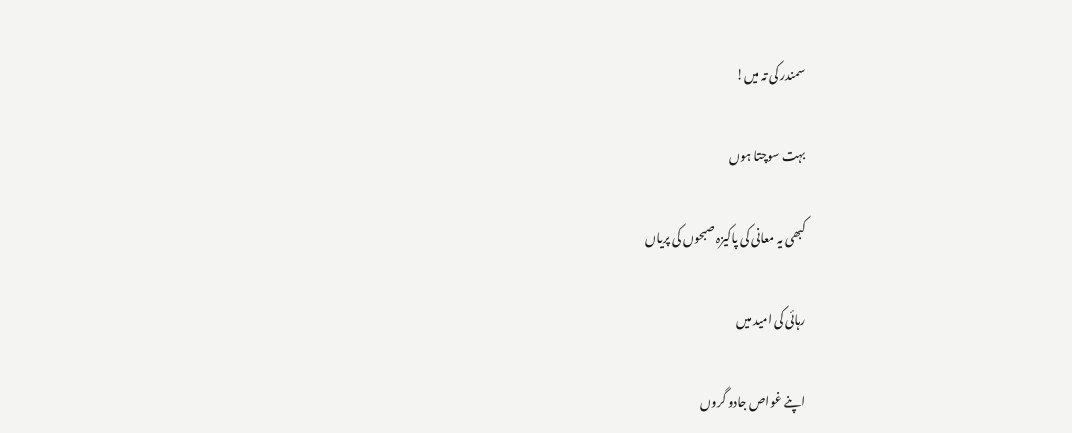سمندر کی تہ میں!

بہت سوچتا ہوں

کبھی یہ معانی کی پاکیزہ صبحوں کی پریاں

رہائی کی امید میں

اپنے غواص جادو گروں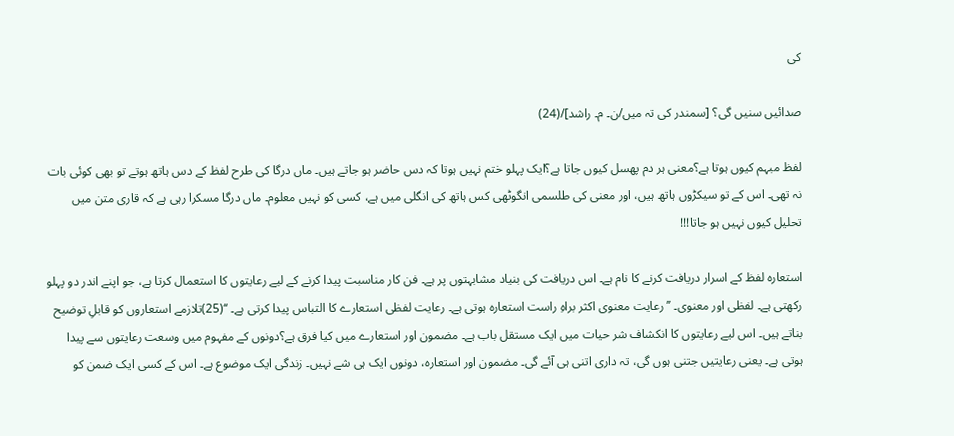کی

صدائیں سنیں گی؟ [سمندر کی تہ میں/ن۔ م۔ راشد]/(24)

لفظ مبہم کیوں ہوتا ہے؟معنی ہر دم پھسل کیوں جاتا ہے؟ایک پہلو ختم نہیں ہوتا کہ دس حاضر ہو جاتے ہیں۔ ماں درگا کی طرح لفظ کے دس ہاتھ ہوتے تو بھی کوئی بات نہ تھی۔ اس کے تو سیکڑوں ہاتھ ہیں، اور معنی کی طلسمی انگوٹھی کس ہاتھ کی انگلی میں ہے، کسی کو نہیں معلوم۔ ماں درگا مسکرا رہی ہے کہ قاری متن میں تحلیل کیوں نہیں ہو جاتا!!!

استعارہ لفظ کے اسرار دریافت کرنے کا نام ہے۔ اس دریافت کی بنیاد مشابہتوں پر ہے۔ فن کار مناسبت پیدا کرنے کے لیے رعایتوں کا استعمال کرتا ہے، جو اپنے اندر دو پہلو رکھتی ہے۔ لفظی اور معنوی۔ ’’رعایت معنوی اکثر براہِ راست استعارہ ہوتی ہے۔ رعایت لفظی استعارے کا التباس پیدا کرتی ہے۔ ‘‘(25)تلازمے استعاروں کو قابلِ توضیح بناتے ہیں۔ اس لیے رعایتوں کا انکشاف شر حیات میں ایک مستقل باب ہے۔ مضمون اور استعارے میں کیا فرق ہے؟دونوں کے مفہوم میں وسعت رعایتوں سے پیدا ہوتی ہے۔ یعنی رعایتیں جتنی ہوں گی، تہ داری اتنی ہی آئے گی۔ مضمون اور استعارہ، دونوں ایک ہی شے نہیں۔ زندگی ایک موضوع ہے۔ اس کے کسی ایک ضمن کو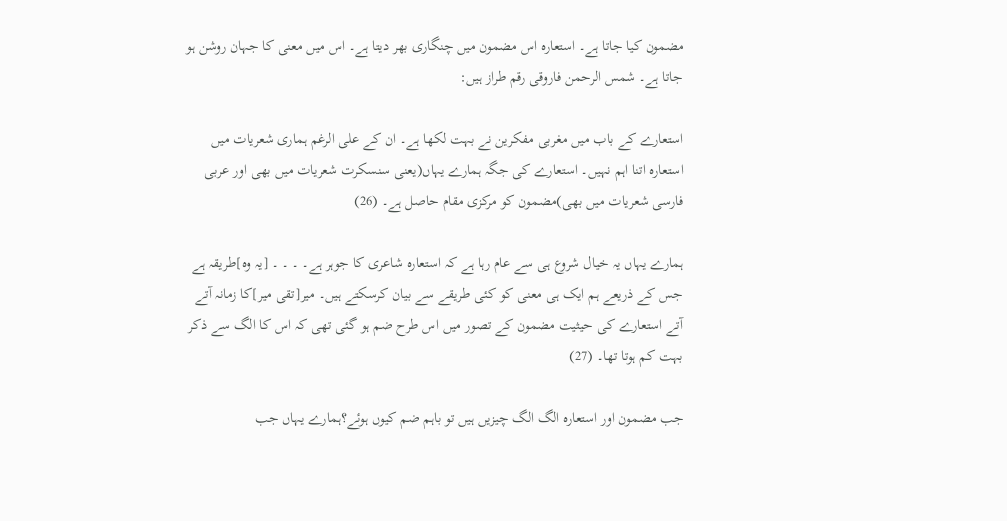مضمون کیا جاتا ہے۔ استعارہ اس مضمون میں چنگاری بھر دیتا ہے۔ اس میں معنی کا جہان روشن ہو جاتا ہے۔ شمس الرحمن فاروقی رقم طراز ہیں:

استعارے کے باب میں مغربی مفکرین نے بہت لکھا ہے۔ ان کے علی الرغم ہماری شعریات میں استعارہ اتنا اہم نہیں۔ استعارے کی جگہ ہمارے یہاں(یعنی سنسکرت شعریات میں بھی اور عربی فارسی شعریات میں بھی)مضمون کو مرکزی مقام حاصل ہے۔ (26)

ہمارے یہاں یہ خیال شروع ہی سے عام رہا ہے کہ استعارہ شاعری کا جوہر ہے۔ ۔ ۔ ۔ [یہ وہ]طریقہ ہے جس کے ذریعے ہم ایک ہی معنی کو کئی طریقے سے بیان کرسکتے ہیں۔ میر[تقی میر]کا زمانہ آتے آتے استعارے کی حیثیت مضمون کے تصور میں اس طرح ضم ہو گئی تھی کہ اس کا الگ سے ذکر بہت کم ہوتا تھا۔ (27)

جب مضمون اور استعارہ الگ الگ چیزیں ہیں تو باہم ضم کیوں ہوئے؟ہمارے یہاں جب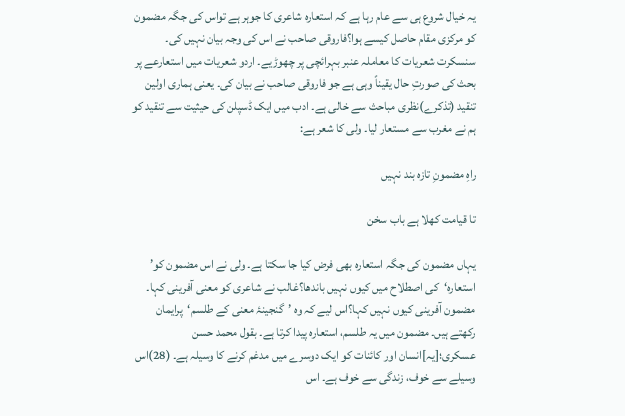یہ خیال شروع ہی سے عام رہا ہے کہ استعارہ شاعری کا جوہر ہے تواس کی جگہ مضمون کو مرکزی مقام حاصل کیسے ہوا؟فاروقی صاحب نے اس کی وجہ بیان نہیں کی۔ سنسکرت شعریات کا معاملہ عنبر بہرائچی پر چھوڑیے۔ اردو شعریات میں استعارعے پر بحث کی صورتِ حال یقیناً وہی ہے جو فاروقی صاحب نے بیان کی۔ یعنی ہماری اولین تنقید (تذکرے)نظری مباحث سے خالی ہے۔ ادب میں ایک ڈسپلن کی حیثیت سے تنقید کو ہم نے مغرب سے مستعار لیا۔ ولی کا شعر ہے:

راہِ مضمونِ تازہ بند نہیں

تا قیامت کھلا ہے باب سخن

یہاں مضمون کی جگہ استعارہ بھی فرض کیا جا سکتا ہے۔ ولی نے اس مضمون کو’ استعارہ‘کی اصطلاح میں کیوں نہیں باندھا؟غالب نے شاعری کو معنی آفرینی کہا۔ مضمون آفرینی کیوں نہیں کہا؟اس لیے کہ وہ ’گنجینۂ معنی کے طلسم‘پرایمان رکھتے ہیں۔ مضمون میں یہ طلسم، استعارہ پیدا کرتا ہے۔ بقول محمد حسن عسکری؛[یہ]انسان اور کائنات کو ایک دوسرے میں مدغم کرنے کا وسیلہ ہے۔ (28)اس وسیلے سے خوف، زندگی سے خوف ہے۔ اس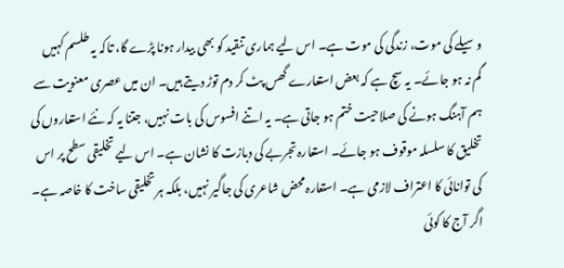وسیلے کی موت، زندگی کی موت ہے۔ اس لیے ہماری تنقید کو بھی بیدار ہونا پڑے گا، تاکہ یہ طلسم کہیں گم نہ ہو جائے۔ یہ سچ ہے کہ بعض استعارے گھس پٹ کر دم توڑ دیتے ہیں۔ ان میں عصری معنویت سے ہم آہنگ ہونے کی صلاحیت ختم ہو جاتی ہے۔ یہ اتنے افسوس کی بات نہیں، جتنا یہ کہ نئے استعاروں کی تخلیق کا سلسلہ موقوف ہو جائے۔ استعارہ تجربے کی دبازت کا نشان ہے۔ اس لیے تخلیقی سطح پر اس کی توانائی کا اعتراف لازمی ہے۔ استعارہ محض شاعری کی جاگیر نہیں، بلکہ ہر تخلیقی ساخت کا خاصہ ہے۔ اگر آج کا کوئی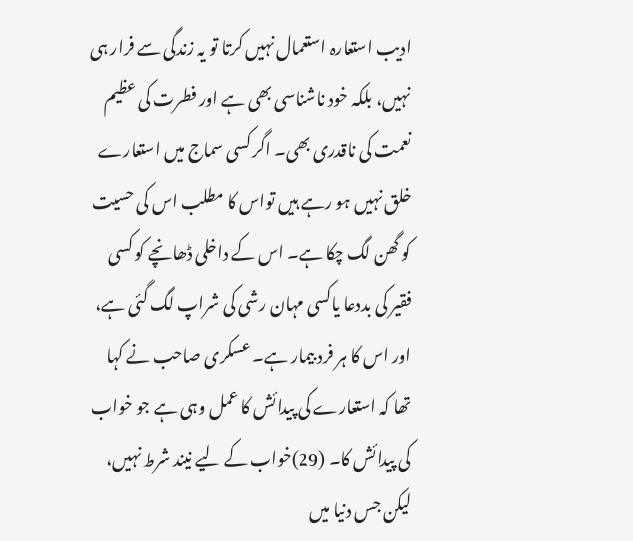ادیب استعارہ استعمال نہیں کرتا تو یہ زندگی سے فرار ہی نہیں، بلکہ خود ناشناسی بھی ہے اور فطرت کی عظیم نعمت کی ناقدری بھی۔ اگر کسی سماج میں استعارے خلق نہیں ہو رہے ہیں تواس کا مطلب اس کی حسیت کو گھن لگ چکا ہے۔ اس کے داخلی ڈھانچے کو کسی فقیر کی بددعا یاکسی مہان رشی کی شراپ لگ گئی ہے، اور اس کا ہر فرد بیمار ہے۔ عسکری صاحب نے کہا تھا کہ استعارے کی پیدائش کا عمل وہی ہے جو خواب کی پیدائش کا۔ (29)خواب کے لیے نیند شرط نہیں، لیکن جس دنیا میں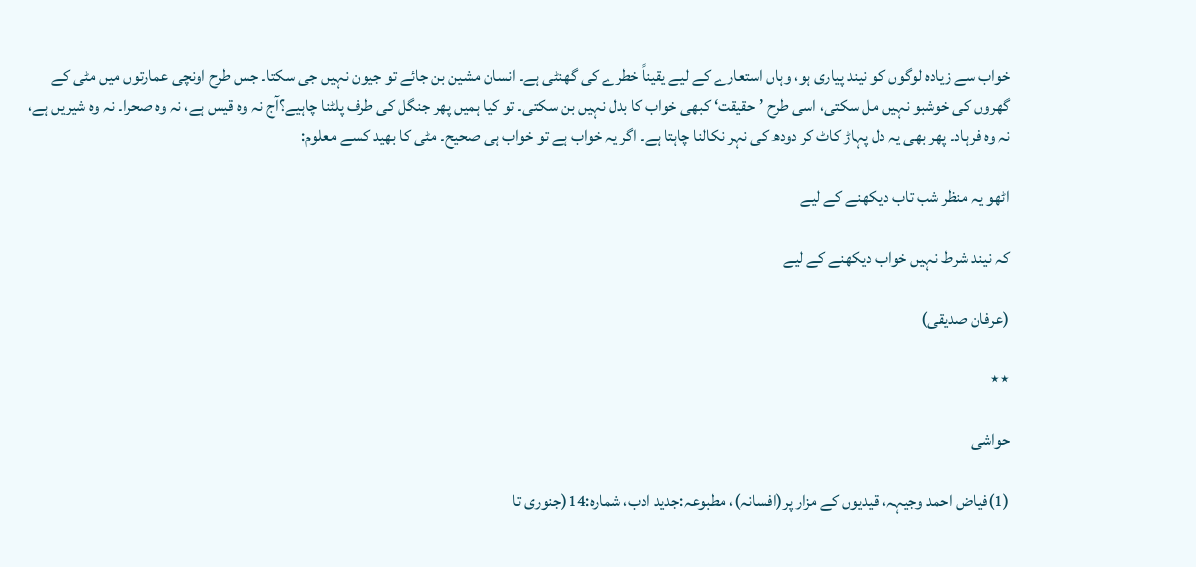خواب سے زیادہ لوگوں کو نیند پیاری ہو، وہاں استعارے کے لیے یقیناً خطرے کی گھنٹی ہے۔ انسان مشین بن جائے تو جیون نہیں جی سکتا۔ جس طرح اونچی عمارتوں میں مٹی کے گھروں کی خوشبو نہیں مل سکتی، اسی طرح ’حقیقت‘ کبھی خواب کا بدل نہیں بن سکتی۔ تو کیا ہمیں پھر جنگل کی طرف پلٹنا چاہیے؟آج نہ وہ قیس ہے، نہ وہ صحرا۔ نہ وہ شیریں ہے، نہ وہ فرہاد۔ پھر بھی یہ دل پہاڑ کاٹ کر دودھ کی نہر نکالنا چاہتا ہے۔ اگر یہ خواب ہے تو خواب ہی صحیح۔ مٹی کا بھید کسے معلوم:

اٹھو یہ منظر شب تاب دیکھنے کے لیے

کہ نیند شرط نہیں خواب دیکھنے کے لیے

(عرفان صدیقی)

٭٭

حواشی

(1)فیاض احمد وجیہہ، قیدیوں کے مزار پر(افسانہ)، مطبوعہ:جدید ادب، شمارہ:14(جنوری تا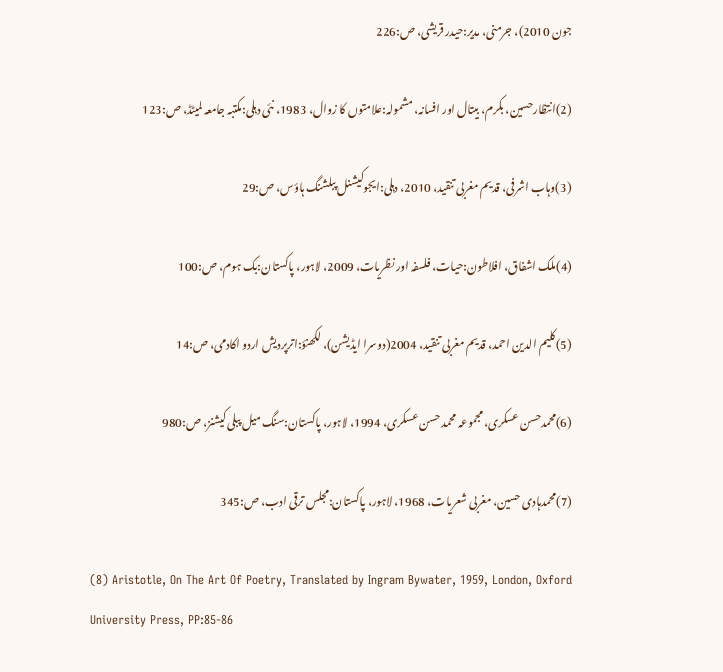جون 2010)، جرمنی، مدیر:حیدر قریشی، ص:226

(2)انتظارحسین، بکرم، بیتال اور افسانہ، مشمولہ:علامتوں کا زوال، 1983، نئی دہلی:مکتبہ جامعہ لمیٹڈ، ص:123

(3)وہاب اشرفی، قدیم مغربی تنقید، 2010، دہلی:ایجوکیشنل پبلشنگ ہاؤس، ص:29

(4)ملک اشفاق، افلاطون:حیات، فلسفہ اور نظریات، 2009، لاہور، پاکستان:بک ہوم، ص:100

(5)کلیم الدین احمد، قدیم مغربی تنقید، 2004(دوسرا ایڈیشن)، لکھنؤ:اترپردیش اردو اکادمی، ص:14

(6)محمدحسن عسکری، مجموعہ محمد حسن عسکری، 1994، لاہور، پاکستان:سنگ میل پبلی کیشنز، ص:980

(7)محمدہادی حسین، مغربی شعریات، 1968، لاہور، پاکستان:مجلس ترقی ادب، ص:345

(8) Aristotle, On The Art Of Poetry, Translated by Ingram Bywater, 1959, London, Oxford University Press, PP:85-86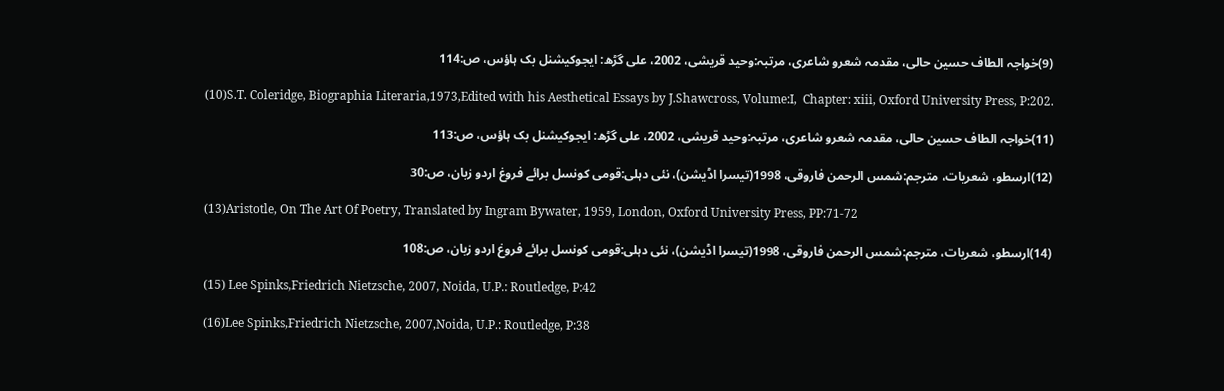(9)خواجہ الطاف حسین حالی، مقدمہ شعرو شاعری، مرتبہ:وحید قریشی، 2002، علی گڑھ: ایجوکیشنل بک ہاؤس، ص:114

(10)S.T. Coleridge, Biographia Literaria,1973,Edited with his Aesthetical Essays by J.Shawcross, Volume:I,  Chapter: xiii, Oxford University Press, P:202.

(11)خواجہ الطاف حسین حالی، مقدمہ شعرو شاعری، مرتبہ:وحید قریشی، 2002، علی گڑھ: ایجوکیشنل بک ہاؤس، ص:113

(12)ارسطو، شعریات، مترجم:شمس الرحمن فاروقی، 1998(تیسرا اڈیشن)، نئی دہلی:قومی کونسل برائے فروغ اردو زبان، ص:30

(13)Aristotle, On The Art Of Poetry, Translated by Ingram Bywater, 1959, London, Oxford University Press, PP:71-72

(14)ارسطو، شعریات، مترجم:شمس الرحمن فاروقی، 1998(تیسرا اڈیشن)، نئی دہلی:قومی کونسل برائے فروغ اردو زبان، ص:108

(15) Lee Spinks,Friedrich Nietzsche, 2007, Noida, U.P.: Routledge, P:42

(16)Lee Spinks,Friedrich Nietzsche, 2007,Noida, U.P.: Routledge, P:38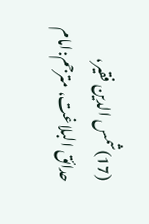(17)شمس الدین فقیر، حدائق البلاغت، مترجم:امام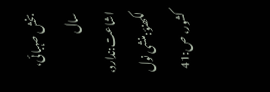بخش صہبائی، سال اشاعت:ندارد، لکھنؤ:منشی نول کشور، ص:41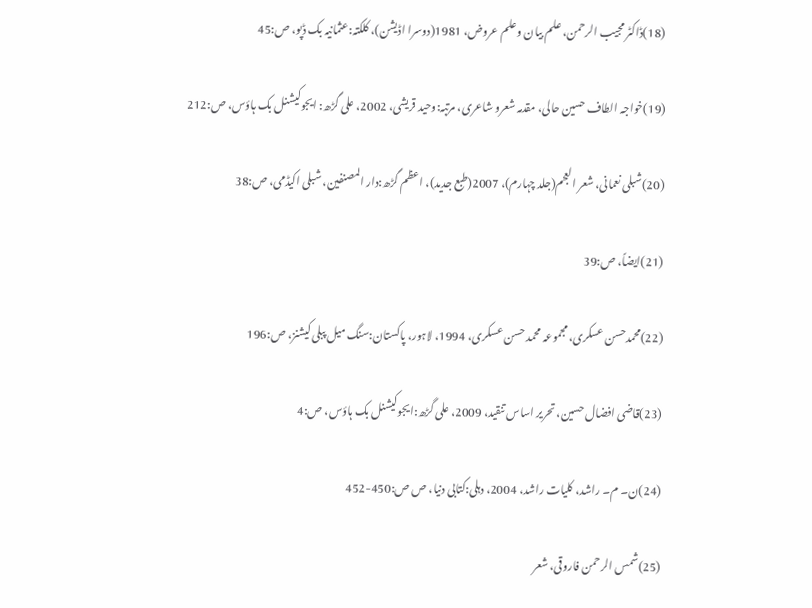(18)ڈاکٹر مجیب الرحمن، علم بیان وعلم عروض، 1981(دوسرا اڈیشن)، کلکتہ:عثمانیہ بک ڈپو، ص:45

(19)خواجہ الطاف حسین حالی، مقدمہ شعرو شاعری، مرتبہ:وحید قریشی، 2002، علی گڑھ: ایجوکیشنل بک ہاؤس، ص:212

(20)شبلی نعمانی، شعر العجم(جلد چہارم)، 2007(طبع جدید)، اعظم گڑھ:دار المصنفین، شبلی اکیڈمی، ص:38

(21)ایضاً، ص:39

(22)محمدحسن عسکری، مجموعہ محمد حسن عسکری، 1994، لاہور، پاکستان:سنگ میل پبلی کیشنز، ص:196

(23)قاضی افضال حسین، تحریر اساس تنقید، 2009، علی گڑھ:ایجوکیشنل بک ہاؤس، ص:4

(24)ن۔ م۔ راشد، کلیات راشد، 2004، دہلی:کتابی دنیا، ص ص:450-452

(25)شمس الرحمن فاروقی، شعر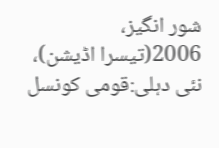شور انگیز، 2006(تیسرا اڈیشن)، نئی دہلی:قومی کونسل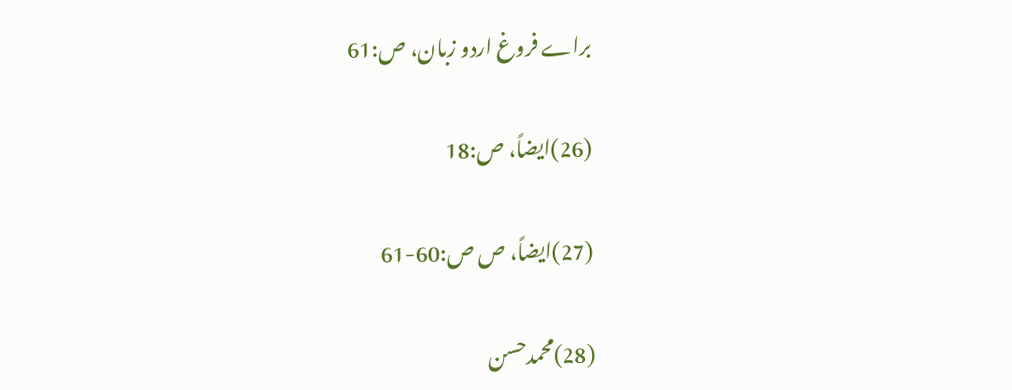براے فروغ اردو زبان، ص:61

(26)ایضاً، ص:18

(27)ایضاً، ص ص:60-61

(28)محمدحسن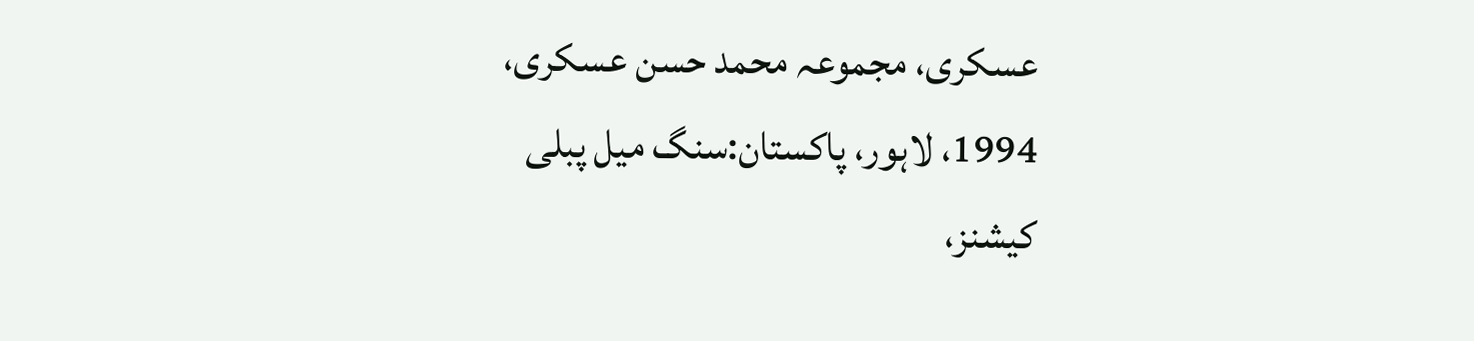عسکری، مجموعہ محمد حسن عسکری، 1994، لاہور، پاکستان:سنگ میل پبلی کیشنز،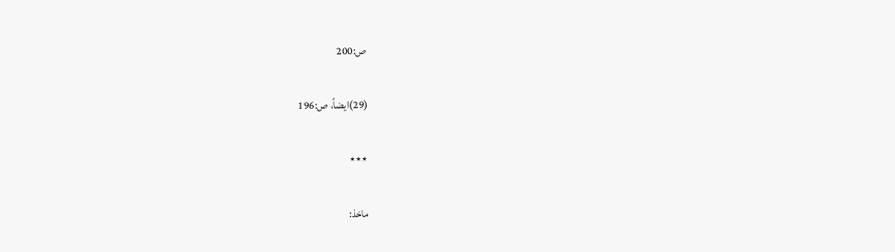ص:200

(29)ایضاً، ص:196

٭٭٭

ماخذ: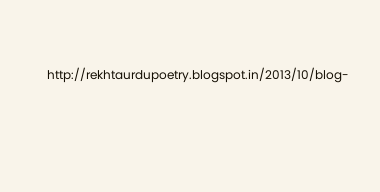http://rekhtaurdupoetry.blogspot.in/2013/10/blog-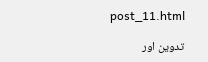post_11.html

تدوین اور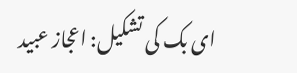ای بک کی تشکیل: اعجاز عبید